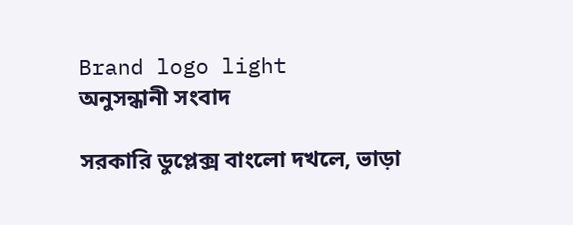Brand logo light
অনুসন্ধানী সংবাদ

সরকারি ডুপ্লেক্স বাংলো দখলে, ভাড়া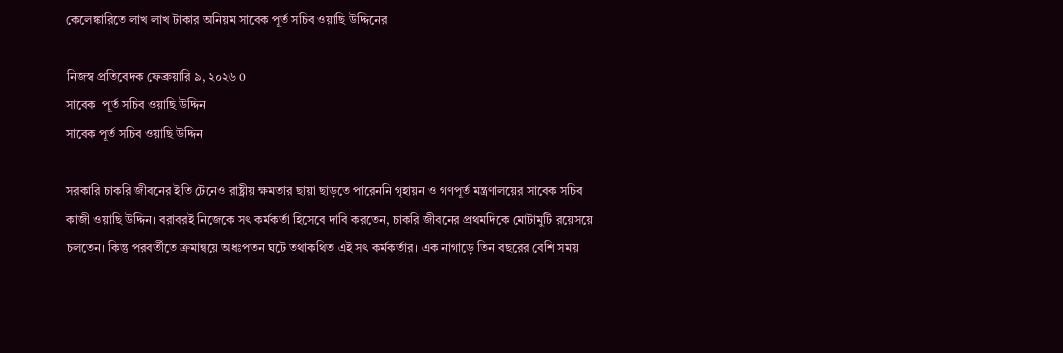কেলেঙ্কারিতে লাখ লাখ টাকার অনিয়ম সাবেক পূর্ত সচিব ওয়াছি উদ্দিনের

নিজস্ব প্রতিবেদক ফেব্রুয়ারি ৯, ২০২৬ 0
সাবেক  পূর্ত সচিব ওয়াছি উদ্দিন
সাবেক পূর্ত সচিব ওয়াছি উদ্দিন

সরকারি চাকরি জীবনের ইতি টেনেও রাষ্ট্রীয় ক্ষমতার ছায়া ছাড়তে পারেননি গৃহায়ন ও গণপূর্ত মন্ত্রণালয়ের সাবেক সচিব কাজী ওয়াছি উদ্দিন। বরাবরই নিজেকে সৎ কর্মকর্তা হিসেবে দাবি করতেন, চাকরি জীবনের প্রথমদিকে মোটামুটি রয়েসয়ে চলতেন। কিন্তু পরবর্তীতে ক্রমান্বয়ে অধঃপতন ঘটে তথাকথিত এই সৎ কর্মকর্তার। এক নাগাড়ে তিন বছরের বেশি সময়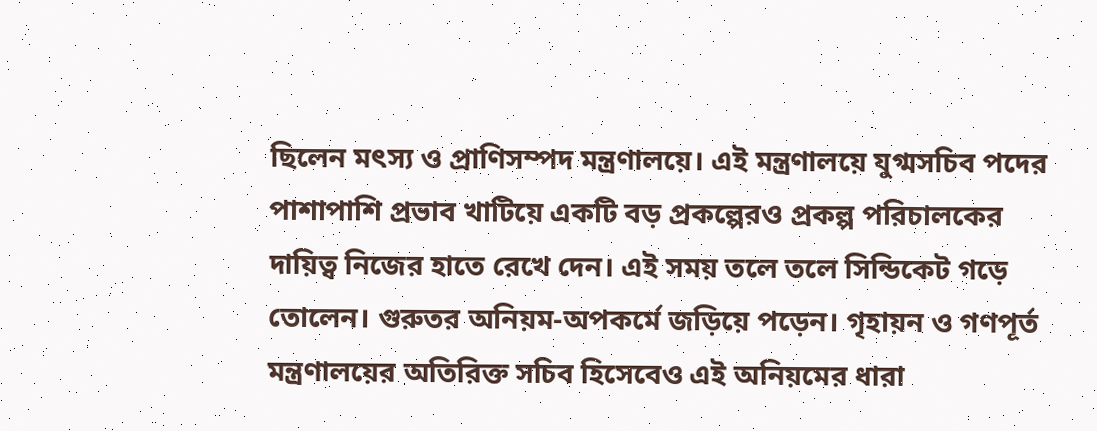ছিলেন মৎস্য ও প্রাণিসম্পদ মন্ত্রণালয়ে। এই মন্ত্রণালয়ে যুগ্মসচিব পদের পাশাপাশি প্রভাব খাটিয়ে একটি বড় প্রকল্পেরও প্রকল্প পরিচালকের দায়িত্ব নিজের হাতে রেখে দেন। এই সময় তলে তলে সিন্ডিকেট গড়ে তোলেন। গুরুতর অনিয়ম-অপকর্মে জড়িয়ে পড়েন। গৃহায়ন ও গণপূর্ত মন্ত্রণালয়ের অতিরিক্ত সচিব হিসেবেও এই অনিয়মের ধারা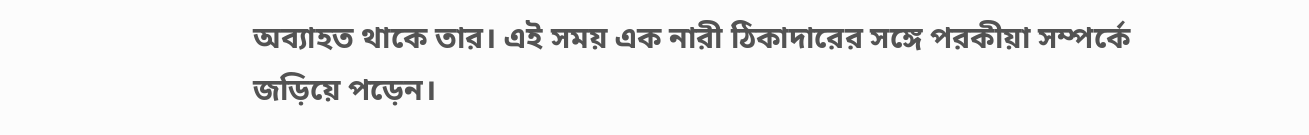অব্যাহত থাকে তার। এই সময় এক নারী ঠিকাদারের সঙ্গে পরকীয়া সম্পর্কে জড়িয়ে পড়েন।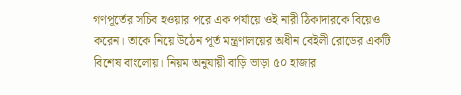গণপূর্তের সচিব হওয়ার পরে এক পর্যায়ে ওই নারী ঠিকাদারকে বিয়েও করেন। তাকে নিয়ে উঠেন পূর্ত মন্ত্রণালয়ের অধীন বেইলী রোডের একটি বিশেষ বাংলোয়। নিয়ম অনুযায়ী বাড়ি ভাড়া ৫০ হাজার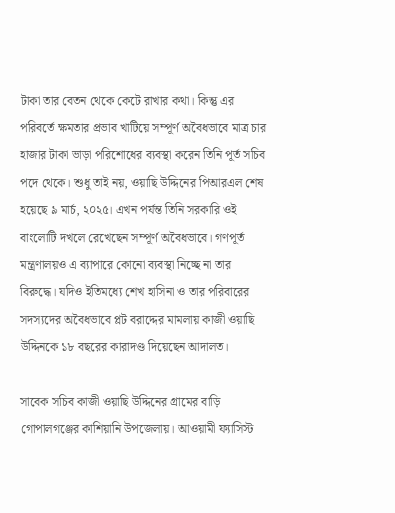টাকা তার বেতন থেকে কেটে রাখার কথা। কিন্তু এর পরিবর্তে ক্ষমতার প্রভাব খাটিয়ে সম্পূর্ণ অবৈধভাবে মাত্র চার হাজার টাকা ভাড়া পরিশোধের ব্যবস্থা করেন তিনি পূর্ত সচিব পদে থেকে। শুধু তাই নয়, ওয়াছি উদ্দিনের পিআরএল শেষ হয়েছে ৯ মার্চ, ২০২৫। এখন পর্যন্ত তিনি সরকারি ওই বাংলোটি দখলে রেখেছেন সম্পূর্ণ অবৈধভাবে। গণপূর্ত মন্ত্রণালয়ও এ ব্যাপারে কোনো ব্যবস্থা নিচ্ছে না তার বিরুদ্ধে। যদিও ইতিমধ্যে শেখ হাসিনা ও তার পরিবারের সদস্যদের অবৈধভাবে প্লট বরাদ্দের মামলায় কাজী ওয়াছি উদ্দিনকে ১৮ বছরের কারাদণ্ড দিয়েছেন আদালত।

সাবেক সচিব কাজী ওয়াছি উদ্দিনের গ্রামের বাড়ি গোপালগঞ্জের কাশিয়ানি উপজেলায়। আওয়ামী ফ্যাসিস্ট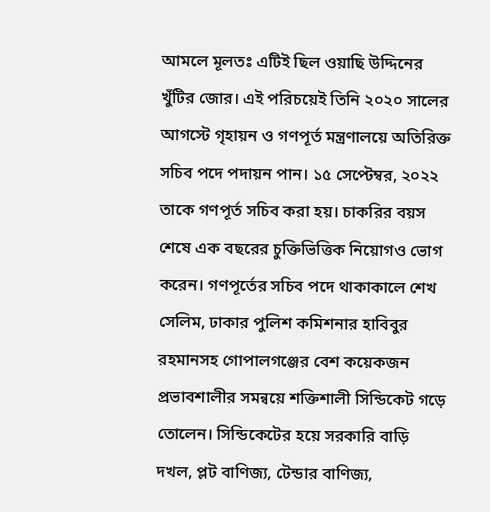আমলে মূলতঃ এটিই ছিল ওয়াছি উদ্দিনের খুঁটির জোর। এই পরিচয়েই তিনি ২০২০ সালের আগস্টে গৃহায়ন ও গণপূর্ত মন্ত্রণালয়ে অতিরিক্ত সচিব পদে পদায়ন পান। ১৫ সেপ্টেম্বর, ২০২২ তাকে গণপূর্ত সচিব করা হয়। চাকরির বয়স শেষে এক বছরের চুক্তিভিত্তিক নিয়োগও ভোগ করেন। গণপূর্তের সচিব পদে থাকাকালে শেখ সেলিম, ঢাকার পুলিশ কমিশনার হাবিবুর রহমানসহ গোপালগঞ্জের বেশ কয়েকজন প্রভাবশালীর সমন্বয়ে শক্তিশালী সিন্ডিকেট গড়ে তোলেন। সিন্ডিকেটের হয়ে সরকারি বাড়ি দখল, প্লট বাণিজ্য, টেন্ডার বাণিজ্য,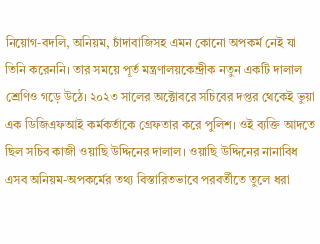নিয়োগ-বদলি, অনিয়ম, চাঁদাবাজিসহ এমন কোনো অপকর্ম নেই যা তিনি করেননি। তার সময়ে পূর্ত মন্ত্রণালয়কেন্দ্রীক নতুন একটি দালাল শ্রেণিও গড়ে উঠে। ২০২৩ সালের অক্টোবরে সচিবের দপ্তর থেকেই ভুয়া এক ডিজিএফআই কর্মকর্তাকে গ্রেফতার করে পুলিশ। ওই ব্যক্তি আদতে ছিল সচিব কাজী ওয়াছি উদ্দিনের দালাল। ওয়াছি উদ্দিনের নানাবিধ এসব অনিয়ম-অপকর্মের তথ্য বিস্তারিতভাবে পরবর্তীতে তুলে ধরা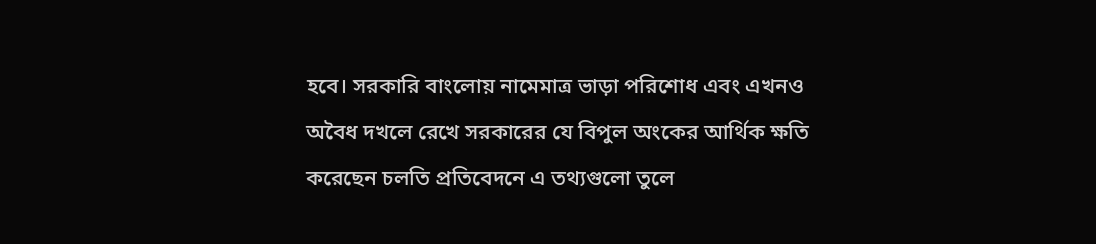হবে। সরকারি বাংলোয় নামেমাত্র ভাড়া পরিশোধ এবং এখনও অবৈধ দখলে রেখে সরকারের যে বিপুল অংকের আর্থিক ক্ষতি করেছেন চলতি প্রতিবেদনে এ তথ্যগুলো তুলে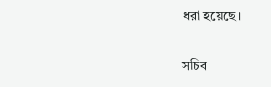ধরা হয়েছে।

সচিব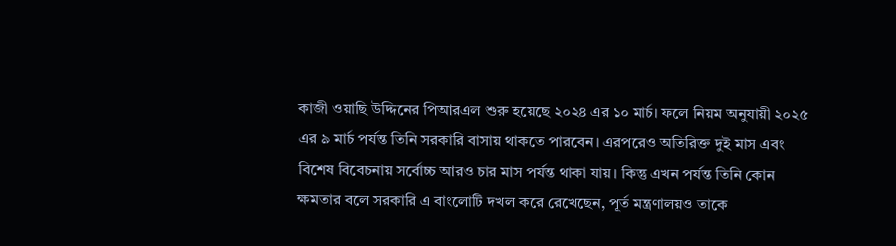কাজী ওয়াছি উদ্দিনের পিআরএল শুরু হয়েছে ২০২৪ এর ১০ মার্চ। ফলে নিয়ম অনুযায়ী ২০২৫ এর ৯ মার্চ পর্যন্ত তিনি সরকারি বাসায় থাকতে পারবেন। এরপরেও অতিরিক্ত দুই মাস এবং বিশেষ বিবেচনায় সর্বোচ্চ আরও চার মাস পর্যন্ত থাকা যায়। কিন্তু এখন পর্যন্ত তিনি কোন ক্ষমতার বলে সরকারি এ বাংলোটি দখল করে রেখেছেন, পূর্ত মন্ত্রণালয়ও তাকে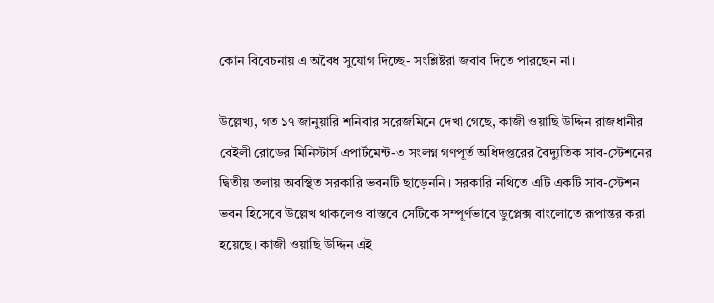কোন বিবেচনায় এ অবৈধ সুযোগ দিচ্ছে- সংশ্লিষ্টরা জবাব দিতে পারছেন না।

উল্লেখ্য, গত ১৭ জানুয়ারি শনিবার সরেজমিনে দেখা গেছে, কাজী ওয়াছি উদ্দিন রাজধানীর বেইলী রোডের মিনিস্টার্স এপার্টমেন্ট-৩ সংলগ্ন গণপূর্ত অধিদপ্তরের বৈদ্যুতিক সাব-স্টেশনের দ্বিতীয় তলায় অবস্থিত সরকারি ভবনটি ছাড়েননি। সরকারি নথিতে এটি একটি সাব-স্টেশন ভবন হিসেবে উল্লেখ থাকলেও বাস্তবে সেটিকে সম্পূর্ণভাবে ডুপ্লেক্স বাংলোতে রূপান্তর করা হয়েছে। কাজী ওয়াছি উদ্দিন এই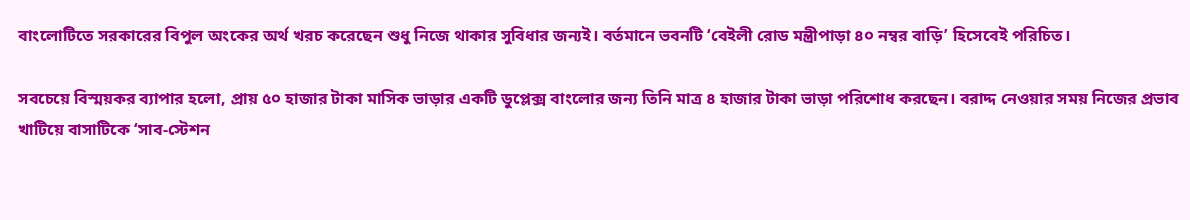বাংলোটিতে সরকারের বিপুল অংকের অর্থ খরচ করেছেন শুধু নিজে থাকার সুবিধার জন্যই। বর্তমানে ভবনটি ‘বেইলী রোড মন্ত্রীপাড়া ৪০ নম্বর বাড়ি’ হিসেবেই পরিচিত।

সবচেয়ে বিস্ময়কর ব্যাপার হলো, প্রায় ৫০ হাজার টাকা মাসিক ভাড়ার একটি ডুপ্লেক্স বাংলোর জন্য তিনি মাত্র ৪ হাজার টাকা ভাড়া পরিশোধ করছেন। বরাদ্দ নেওয়ার সময় নিজের প্রভাব খাটিয়ে বাসাটিকে ‘সাব-স্টেশন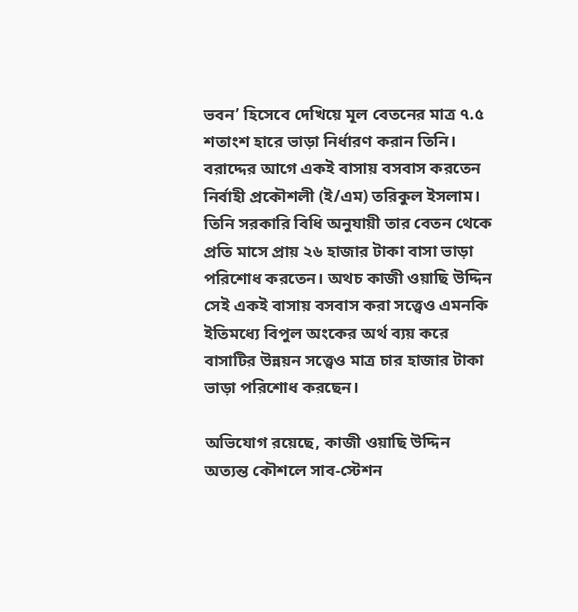ভবন’ হিসেবে দেখিয়ে মূল বেতনের মাত্র ৭.৫ শতাংশ হারে ভাড়া নির্ধারণ করান তিনি।
বরাদ্দের আগে একই বাসায় বসবাস করতেন নির্বাহী প্রকৌশলী (ই/এম) তরিকুল ইসলাম। তিনি সরকারি বিধি অনুযায়ী তার বেতন থেকে প্রতি মাসে প্রায় ২৬ হাজার টাকা বাসা ভাড়া পরিশোধ করতেন। অথচ কাজী ওয়াছি উদ্দিন সেই একই বাসায় বসবাস করা সত্ত্বেও এমনকি ইতিমধ্যে বিপুল অংকের অর্থ ব্যয় করে বাসাটির উন্নয়ন সত্ত্বেও মাত্র চার হাজার টাকা ভাড়া পরিশোধ করছেন।

অভিযোগ রয়েছে, কাজী ওয়াছি উদ্দিন অত্যন্ত কৌশলে সাব-স্টেশন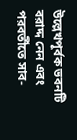উল্লেখপূর্বক ভবনটি বরাদ্দ নেন এবং পরবর্তীতে সাব-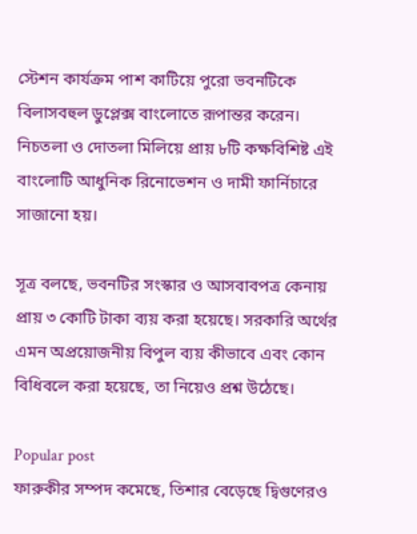স্টেশন কার্যক্রম পাশ কাটিয়ে পুরো ভবনটিকে বিলাসবহুল ডুপ্লেক্স বাংলোতে রূপান্তর করেন। নিচতলা ও দোতলা মিলিয়ে প্রায় ৮টি কক্ষবিশিষ্ট এই বাংলোটি আধুনিক রিনোভেশন ও দামী ফার্নিচারে সাজানো হয়।

সূত্র বলছে, ভবনটির সংস্কার ও আসবাবপত্র কেনায় প্রায় ৩ কোটি টাকা ব্যয় করা হয়েছে। সরকারি অর্থের এমন অপ্রয়োজনীয় বিপুল ব্যয় কীভাবে এবং কোন বিধিবলে করা হয়েছে, তা নিয়েও প্রশ্ন উঠেছে।

Popular post
ফারুকীর সম্পদ কমেছে, তিশার বেড়েছে দ্বিগুণেরও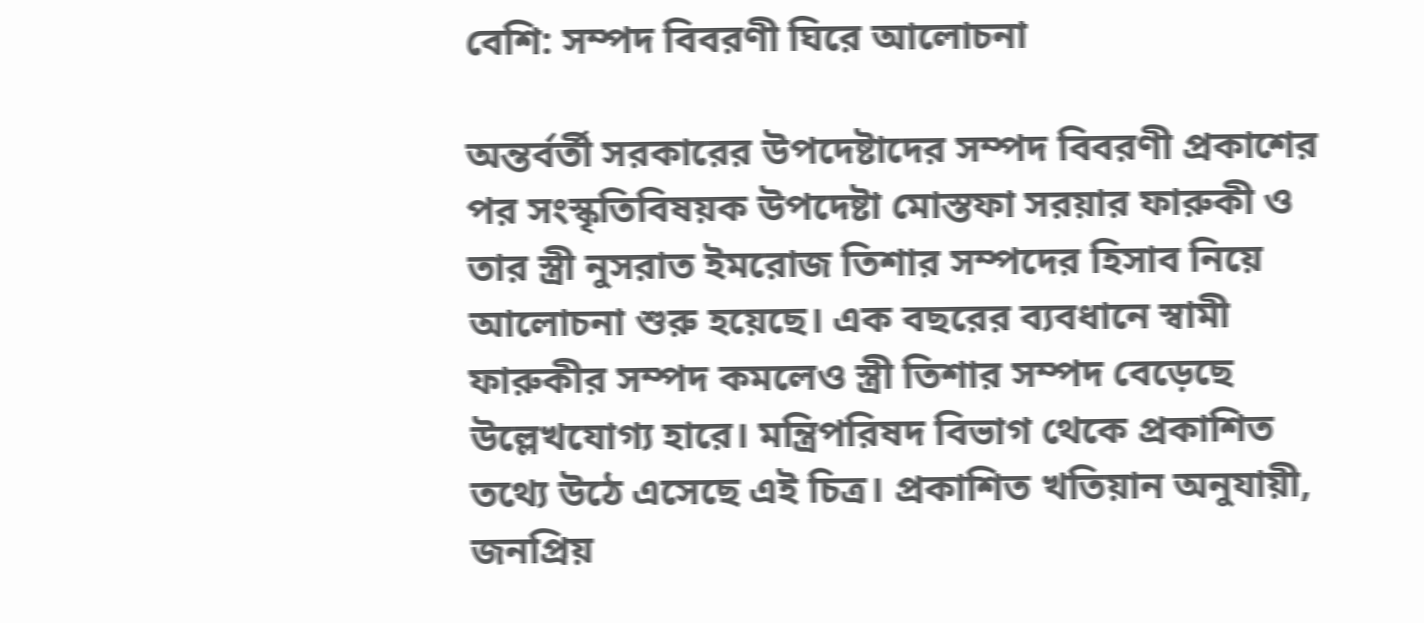বেশি: সম্পদ বিবরণী ঘিরে আলোচনা

অন্তর্বর্তী সরকারের উপদেষ্টাদের সম্পদ বিবরণী প্রকাশের পর সংস্কৃতিবিষয়ক উপদেষ্টা মোস্তফা সরয়ার ফারুকী ও তার স্ত্রী নুসরাত ইমরোজ তিশার সম্পদের হিসাব নিয়ে আলোচনা শুরু হয়েছে। এক বছরের ব্যবধানে স্বামী ফারুকীর সম্পদ কমলেও স্ত্রী তিশার সম্পদ বেড়েছে উল্লেখযোগ্য হারে। মন্ত্রিপরিষদ বিভাগ থেকে প্রকাশিত তথ্যে উঠে এসেছে এই চিত্র। প্রকাশিত খতিয়ান অনুযায়ী, জনপ্রিয়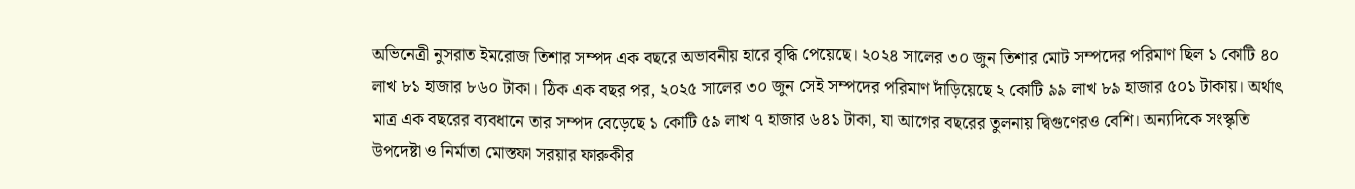অভিনেত্রী নুসরাত ইমরোজ তিশার সম্পদ এক বছরে অভাবনীয় হারে বৃদ্ধি পেয়েছে। ২০২৪ সালের ৩০ জুন তিশার মোট সম্পদের পরিমাণ ছিল ১ কোটি ৪০ লাখ ৮১ হাজার ৮৬০ টাকা। ঠিক এক বছর পর, ২০২৫ সালের ৩০ জুন সেই সম্পদের পরিমাণ দাঁড়িয়েছে ২ কোটি ৯৯ লাখ ৮৯ হাজার ৫০১ টাকায়। অর্থাৎ মাত্র এক বছরের ব্যবধানে তার সম্পদ বেড়েছে ১ কোটি ৫৯ লাখ ৭ হাজার ৬৪১ টাকা, যা আগের বছরের তুলনায় দ্বিগুণেরও বেশি। অন্যদিকে সংস্কৃতি উপদেষ্টা ও নির্মাতা মোস্তফা সরয়ার ফারুকীর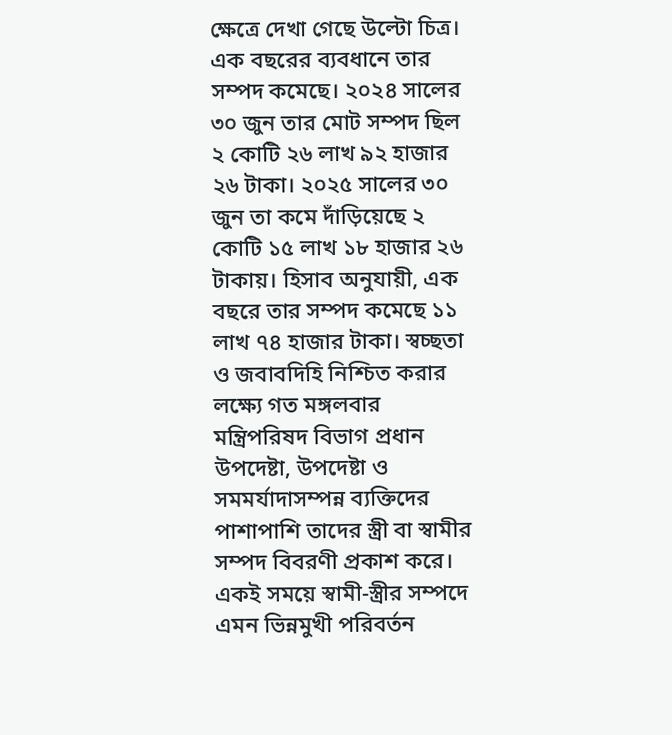ক্ষেত্রে দেখা গেছে উল্টো চিত্র। এক বছরের ব্যবধানে তার সম্পদ কমেছে। ২০২৪ সালের ৩০ জুন তার মোট সম্পদ ছিল ২ কোটি ২৬ লাখ ৯২ হাজার ২৬ টাকা। ২০২৫ সালের ৩০ জুন তা কমে দাঁড়িয়েছে ২ কোটি ১৫ লাখ ১৮ হাজার ২৬ টাকায়। হিসাব অনুযায়ী, এক বছরে তার সম্পদ কমেছে ১১ লাখ ৭৪ হাজার টাকা। স্বচ্ছতা ও জবাবদিহি নিশ্চিত করার লক্ষ্যে গত মঙ্গলবার মন্ত্রিপরিষদ বিভাগ প্রধান উপদেষ্টা, উপদেষ্টা ও সমমর্যাদাসম্পন্ন ব্যক্তিদের পাশাপাশি তাদের স্ত্রী বা স্বামীর সম্পদ বিবরণী প্রকাশ করে। একই সময়ে স্বামী-স্ত্রীর সম্পদে এমন ভিন্নমুখী পরিবর্তন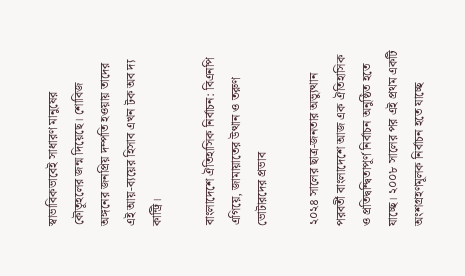স্বাভাবিকভাবেই সাধারণ মানুষের কৌতূহলের জন্ম দিয়েছে। শোবিজ অঙ্গনের জনপ্রিয় দম্পতি হওয়ায় তাদের এই আয়-ব্যয়ের হিসাব এখন টক অব দ্য কান্ট্রি।

বাংলাদেশে ঐতিহাসিক নির্বাচন: বিএনপি এগিয়ে, জামায়াতের উত্থান ও তরুণ ভোটারদের প্রভাব

২০২৪ সালের ছাত্র-জনতার অভ্যুত্থান পরবর্তী বাংলাদেশে আজ এক ঐতিহাসিক ও প্রতিদ্বন্দ্বিতাপূর্ণ নির্বাচন অনুষ্ঠিত হতে যাচ্ছে। ২০০৮ সালের পর এই প্রথম একটি অংশগ্রহণমূলক নির্বাচন হতে যাচ্ছে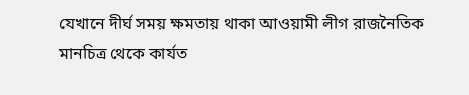যেখানে দীর্ঘ সময় ক্ষমতায় থাকা আওয়ামী লীগ রাজনৈতিক মানচিত্র থেকে কার্যত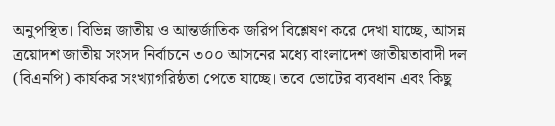অনুপস্থিত। বিভিন্ন জাতীয় ও আন্তর্জাতিক জরিপ বিশ্লেষণ করে দেখা যাচ্ছে, আসন্ন ত্রয়োদশ জাতীয় সংসদ নির্বাচনে ৩০০ আসনের মধ্যে বাংলাদেশ জাতীয়তাবাদী দল (বিএনপি) কার্যকর সংখ্যাগরিষ্ঠতা পেতে যাচ্ছে। তবে ভোটের ব্যবধান এবং কিছু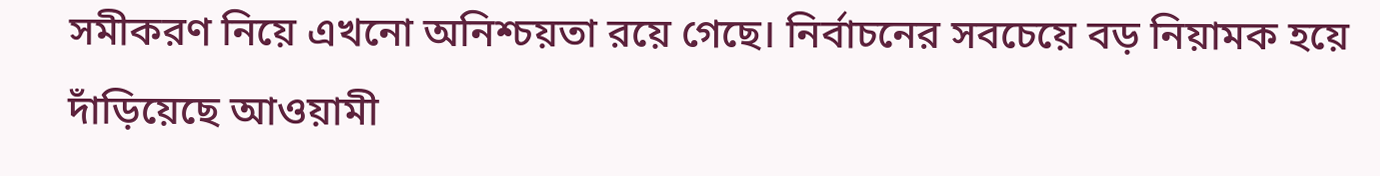সমীকরণ নিয়ে এখনো অনিশ্চয়তা রয়ে গেছে। নির্বাচনের সবচেয়ে বড় নিয়ামক হয়ে দাঁড়িয়েছে আওয়ামী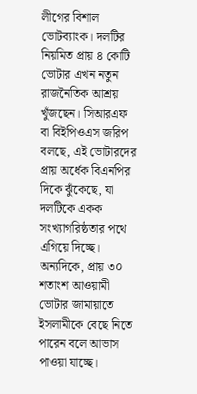লীগের বিশাল ভোটব্যাংক। দলটির নিয়মিত প্রায় ৪ কোটি ভোটার এখন নতুন রাজনৈতিক আশ্রয় খুঁজছেন। সিআরএফ বা বিইপিওএস জরিপ বলছে, এই ভোটারদের প্রায় অর্ধেক বিএনপির দিকে ঝুঁকেছে, যা দলটিকে একক সংখ্যাগরিষ্ঠতার পথে এগিয়ে দিচ্ছে। অন্যদিকে, প্রায় ৩০ শতাংশ আওয়ামী ভোটার জামায়াতে ইসলামীকে বেছে নিতে পারেন বলে আভাস পাওয়া যাচ্ছে।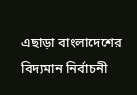এছাড়া বাংলাদেশের বিদ্যমান নির্বাচনী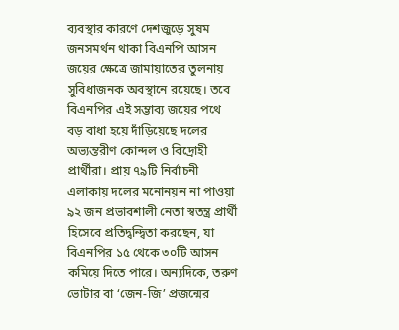ব্যবস্থার কারণে দেশজুড়ে সুষম জনসমর্থন থাকা বিএনপি আসন জয়ের ক্ষেত্রে জামায়াতের তুলনায় সুবিধাজনক অবস্থানে রয়েছে। তবে বিএনপির এই সম্ভাব্য জয়ের পথে বড় বাধা হয়ে দাঁড়িয়েছে দলের অভ্যন্তরীণ কোন্দল ও বিদ্রোহী প্রার্থীরা। প্রায় ৭৯টি নির্বাচনী এলাকায় দলের মনোনয়ন না পাওয়া ৯২ জন প্রভাবশালী নেতা স্বতন্ত্র প্রার্থী হিসেবে প্রতিদ্বন্দ্বিতা করছেন, যা বিএনপির ১৫ থেকে ৩০টি আসন কমিয়ে দিতে পারে। অন্যদিকে, তরুণ ভোটার বা ‘জেন-জি’ প্রজন্মের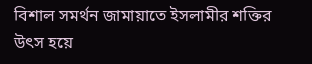বিশাল সমর্থন জামায়াতে ইসলামীর শক্তির উৎস হয়ে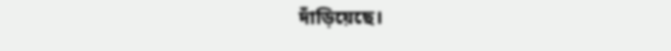দাঁড়িয়েছে।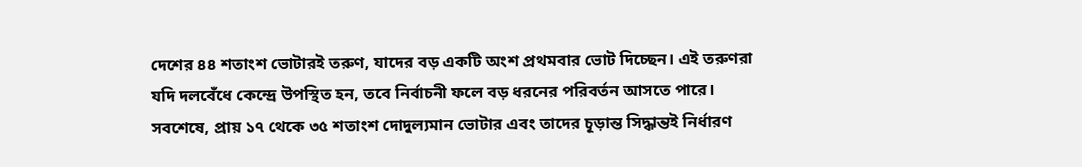দেশের ৪৪ শতাংশ ভোটারই তরুণ, যাদের বড় একটি অংশ প্রথমবার ভোট দিচ্ছেন। এই তরুণরা যদি দলবেঁধে কেন্দ্রে উপস্থিত হন, তবে নির্বাচনী ফলে বড় ধরনের পরিবর্তন আসতে পারে। সবশেষে, প্রায় ১৭ থেকে ৩৫ শতাংশ দোদুল্যমান ভোটার এবং তাদের চূড়ান্ত সিদ্ধান্তই নির্ধারণ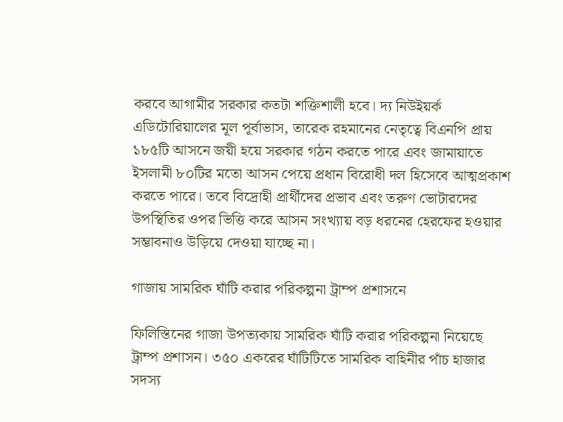করবে আগামীর সরকার কতটা শক্তিশালী হবে। দ্য নিউইয়র্ক এডিটোরিয়ালের মূল পূর্বাভাস, তারেক রহমানের নেতৃত্বে বিএনপি প্রায় ১৮৫টি আসনে জয়ী হয়ে সরকার গঠন করতে পারে এবং জামায়াতে ইসলামী ৮০টির মতো আসন পেয়ে প্রধান বিরোধী দল হিসেবে আত্মপ্রকাশ করতে পারে। তবে বিদ্রোহী প্রার্থীদের প্রভাব এবং তরুণ ভোটারদের উপস্থিতির ওপর ভিত্তি করে আসন সংখ্যায় বড় ধরনের হেরফের হওয়ার সম্ভাবনাও উড়িয়ে দেওয়া যাচ্ছে না।

গাজায় সামরিক ঘাঁটি করার পরিকল্পনা ট্রাম্প প্রশাসনে

ফিলিস্তিনের গাজা উপত্যকায় সামরিক ঘাঁটি করার পরিকল্পনা নিয়েছে ট্রাম্প প্রশাসন। ৩৫০ একরের ঘাঁটিটিতে সামরিক বাহিনীর পাঁচ হাজার সদস্য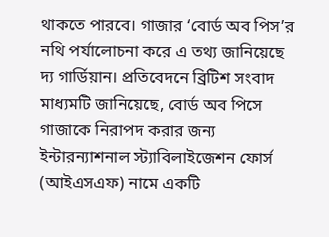থাকতে পারবে। গাজার ‘বোর্ড অব পিস’র নথি পর্যালোচনা করে এ তথ্য জানিয়েছে দ্য গার্ডিয়ান। প্রতিবেদনে ব্রিটিশ সংবাদ মাধ্যমটি জানিয়েছে, বোর্ড অব পিসে গাজাকে নিরাপদ করার জন্য ইন্টারন্যাশনাল স্ট্যাবিলাইজেশন ফোর্স (আইএসএফ) নামে একটি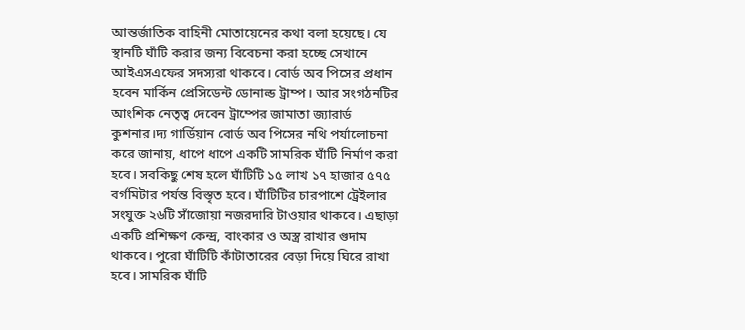আন্তর্জাতিক বাহিনী মোতায়েনের কথা বলা হয়েছে। যে স্থানটি ঘাঁটি করার জন্য বিবেচনা করা হচ্ছে সেখানে আইএসএফের সদস্যরা থাকবে। বোর্ড অব পিসের প্রধান হবেন মার্কিন প্রেসিডেন্ট ডোনাল্ড ট্রাম্প। আর সংগঠনটির আংশিক নেতৃত্ব দেবেন ট্রাম্পের জামাতা জ্যারার্ড কুশনার।দ্য গার্ডিয়ান বোর্ড অব পিসের নথি পর্যালোচনা করে জানায়, ধাপে ধাপে একটি সামরিক ঘাঁটি নির্মাণ করা হবে। সবকিছু শেষ হলে ঘাঁটিটি ১৫ লাখ ১৭ হাজার ৫৭৫ বর্গমিটার পর্যন্ত বিস্তৃত হবে। ঘাঁটিটির চারপাশে ট্রেইলার সংযুক্ত ২৬টি সাঁজোয়া নজরদারি টাওয়ার থাকবে। এছাড়া একটি প্রশিক্ষণ কেন্দ্র, বাংকার ও অস্ত্র রাখার গুদাম থাকবে। পুরো ঘাঁটিটি কাঁটাতারের বেড়া দিয়ে ঘিরে রাখা হবে। সামরিক ঘাঁটি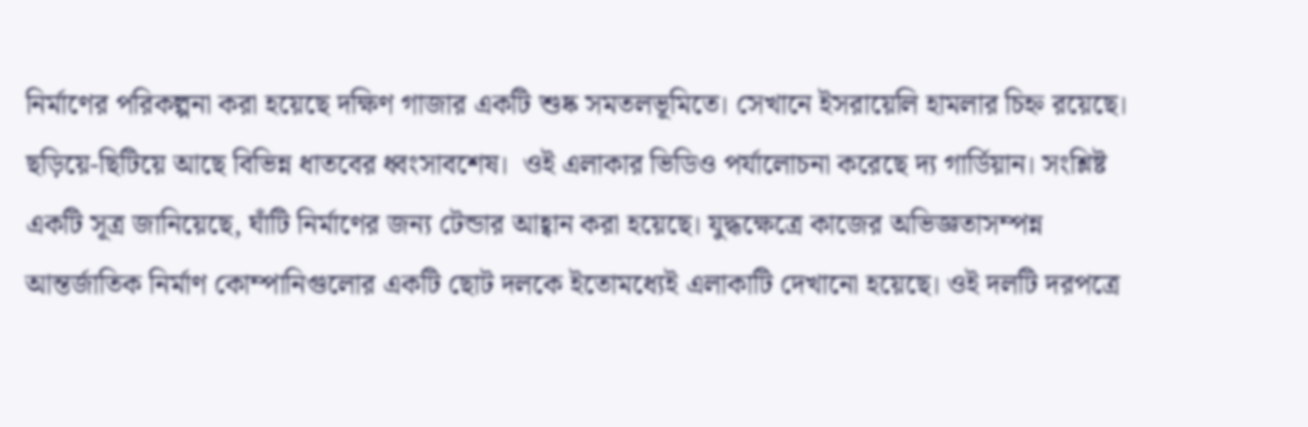নির্মাণের পরিকল্পনা করা হয়েছে দক্ষিণ গাজার একটি শুষ্ক সমতলভূমিতে। সেখানে ইসরায়েলি হামলার চিহ্ন রয়েছে। ছড়িয়ে-ছিটিয়ে আছে বিভিন্ন ধাতবের ধ্বংসাবশেষ।  ওই এলাকার ভিডিও পর্যালোচনা করেছে দ্য গার্ডিয়ান। সংশ্লিষ্ট একটি সূত্র জানিয়েছে, ঘাঁটি নির্মাণের জন্য টেন্ডার আহ্বান করা হয়েছে। যুদ্ধক্ষেত্রে কাজের অভিজ্ঞতাসম্পন্ন আন্তর্জাতিক নির্মাণ কোম্পানিগুলোর একটি ছোট দলকে ইতোমধ্যেই এলাকাটি দেখানো হয়েছে। ওই দলটি দরপত্রে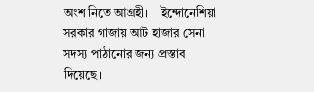অংশ নিতে আগ্রহী।    ইন্দোনেশিয়া সরকার গাজায় আট হাজার সেনা সদস্য পাঠানোর জন্য প্রস্তাব দিয়েছে।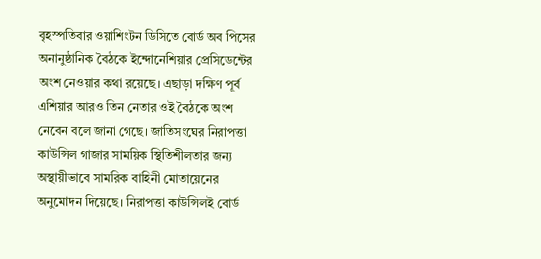বৃহস্পতিবার ওয়াশিংটন ডিসিতে বোর্ড অব পিসের অনানুষ্ঠানিক বৈঠকে ইন্দোনেশিয়ার প্রেসিডেন্টের অংশ নেওয়ার কথা রয়েছে। এছাড়া দক্ষিণ পূর্ব এশিয়ার আরও তিন নেতার ওই বৈঠকে অংশ নেবেন বলে জানা গেছে। জাতিসংঘের নিরাপত্তা কাউন্সিল গাজার সাময়িক স্থিতিশীলতার জন্য অস্থায়ীভাবে সামরিক বাহিনী মোতায়েনের অনুমোদন দিয়েছে। নিরাপত্তা কাউন্সিলই বোর্ড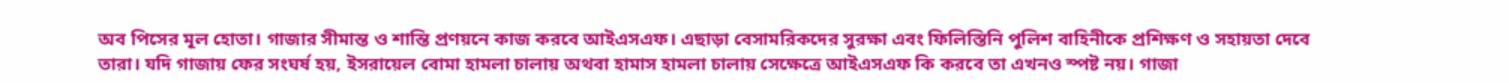অব পিসের মূল হোতা। গাজার সীমান্ত ও শান্তি প্রণয়নে কাজ করবে আইএসএফ। এছাড়া বেসামরিকদের সুরক্ষা এবং ফিলিস্তিনি পুলিশ বাহিনীকে প্রশিক্ষণ ও সহায়তা দেবে তারা। যদি গাজায় ফের সংঘর্ষ হয়, ইসরায়েল বোমা হামলা চালায় অথবা হামাস হামলা চালায় সেক্ষেত্রে আইএসএফ কি করবে তা এখনও স্পষ্ট নয়। গাজা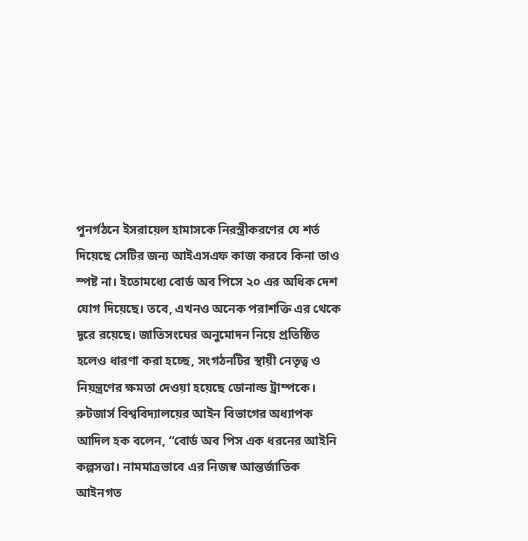পুনর্গঠনে ইসরায়েল হামাসকে নিরস্ত্রীকরণের যে শর্ত দিয়েছে সেটির জন্য আইএসএফ কাজ করবে কিনা তাও স্পষ্ট না। ইতোমধ্যে বোর্ড অব পিসে ২০ এর অধিক দেশ যোগ দিয়েছে। তবে, এখনও অনেক পরাশক্তি এর থেকে দূরে রয়েছে। জাতিসংঘের অনুমোদন নিয়ে প্রতিষ্ঠিত হলেও ধারণা করা হচ্ছে, সংগঠনটির স্থায়ী নেতৃত্ব ও নিয়ন্ত্রণের ক্ষমতা দেওয়া হয়েছে ডোনাল্ড ট্রাম্পকে। রুটজার্স বিশ্ববিদ্যালয়ের আইন বিভাগের অধ্যাপক আদিল হক বলেন, “বোর্ড অব পিস এক ধরনের আইনি কল্পসত্তা। নামমাত্রভাবে এর নিজস্ব আন্তর্জাতিক আইনগত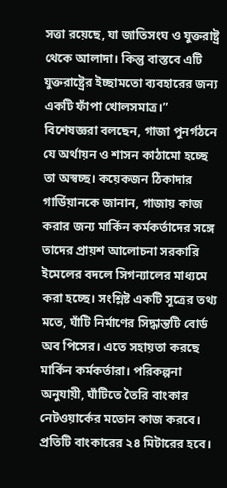সত্তা রয়েছে, যা জাতিসংঘ ও যুক্তরাষ্ট্র থেকে আলাদা। কিন্তু বাস্তবে এটি যুক্তরাষ্ট্রের ইচ্ছামতো ব্যবহারের জন্য একটি ফাঁপা খোলসমাত্র।” বিশেষজ্ঞরা বলছেন, গাজা পুনর্গঠনে যে অর্থায়ন ও শাসন কাঠামো হচ্ছে তা অস্বচ্ছ। কয়েকজন ঠিকাদার গার্ডিয়ানকে জানান, গাজায় কাজ করার জন্য মার্কিন কর্মকর্তাদের সঙ্গে তাদের প্রায়শ আলোচনা সরকারি ইমেলের বদলে সিগন্যালের মাধ্যমে করা হচ্ছে। সংশ্লিষ্ট একটি সূত্রের তথ্য মতে, ঘাঁটি নির্মাণের সিদ্ধান্তটি বোর্ড অব পিসের। এতে সহায়তা করছে মার্কিন কর্মকর্তারা। পরিকল্পনা অনুযায়ী, ঘাঁটিতে তৈরি বাংকার নেটওয়ার্কের মতোন কাজ করবে। প্রতিটি বাংকারের ২৪ মিটারের হবে।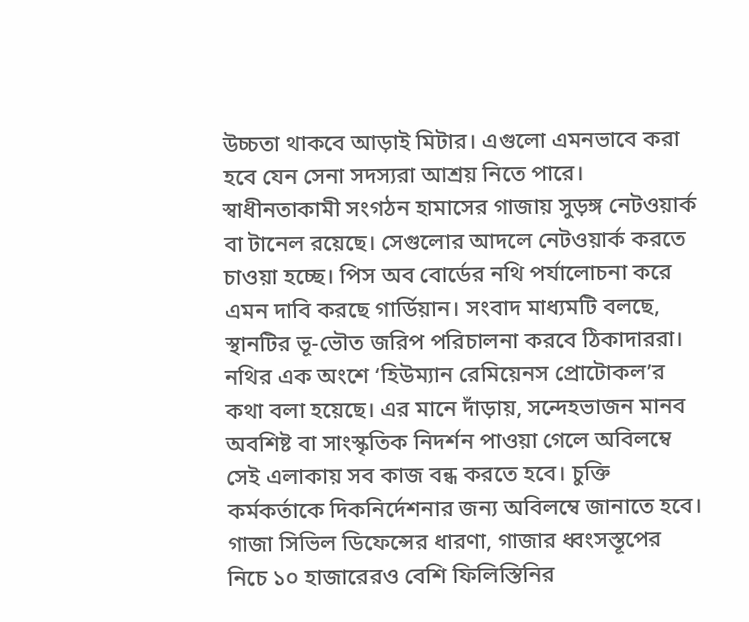উচ্চতা থাকবে আড়াই মিটার। এগুলো এমনভাবে করা হবে যেন সেনা সদস্যরা আশ্রয় নিতে পারে। স্বাধীনতাকামী সংগঠন হামাসের গাজায় সুড়ঙ্গ নেটওয়ার্ক বা টানেল রয়েছে। সেগুলোর আদলে নেটওয়ার্ক করতে চাওয়া হচ্ছে। পিস অব বোর্ডের নথি পর্যালোচনা করে এমন দাবি করছে গার্ডিয়ান। সংবাদ মাধ্যমটি বলছে,  স্থানটির ভূ-ভৌত জরিপ পরিচালনা করবে ঠিকাদাররা। নথির এক অংশে ‘হিউম্যান রেমিয়েনস প্রোটোকল’র কথা বলা হয়েছে। এর মানে দাঁড়ায়, সন্দেহভাজন মানব অবশিষ্ট বা সাংস্কৃতিক নিদর্শন পাওয়া গেলে অবিলম্বে সেই এলাকায় সব কাজ বন্ধ করতে হবে। চুক্তি কর্মকর্তাকে দিকনির্দেশনার জন্য অবিলম্বে জানাতে হবে। গাজা সিভিল ডিফেন্সের ধারণা, গাজার ধ্বংসস্তূপের নিচে ১০ হাজারেরও বেশি ফিলিস্তিনির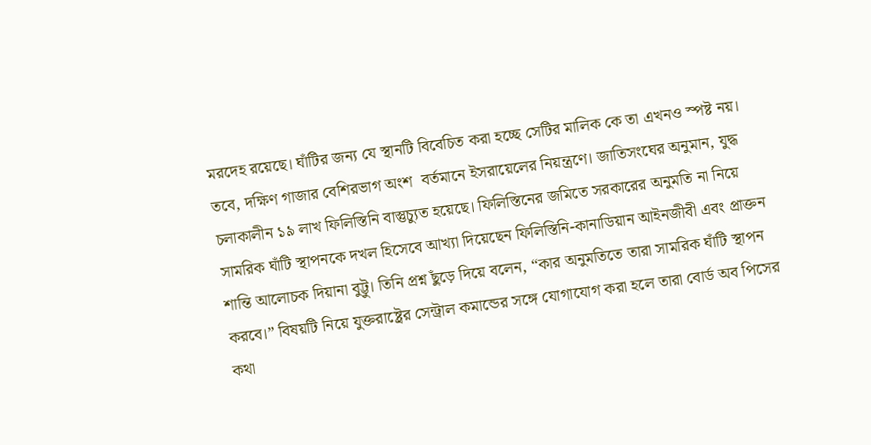মরদেহ রয়েছে। ঘাঁটির জন্য যে স্থানটি বিবেচিত করা হচ্ছে সেটির মালিক কে তা এখনও স্পষ্ট নয়। তবে, দক্ষিণ গাজার বেশিরভাগ অংশ  বর্তমানে ইসরায়েলের নিয়ন্ত্রণে। জাতিসংঘের অনুমান, যুদ্ধ চলাকালীন ১৯ লাখ ফিলিস্তিনি বাস্তুচ্যুত হয়েছে। ফিলিস্তিনের জমিতে সরকারের অনুমতি না নিয়ে সামরিক ঘাঁটি স্থাপনকে দখল হিসেবে আখ্যা দিয়েছেন ফিলিস্তিনি-কানাডিয়ান আইনজীবী এবং প্রাক্তন শান্তি আলোচক দিয়ানা বুট্টু। তিনি প্রশ্ন ছুঁড়ে দিয়ে বলেন, “কার অনুমতিতে তারা সামরিক ঘাঁটি স্থাপন করবে।” বিষয়টি নিয়ে যুক্তরাষ্ট্রের সেন্ট্রাল কমান্ডের সঙ্গে যোগাযোগ করা হলে তারা বোর্ড অব পিসের কথা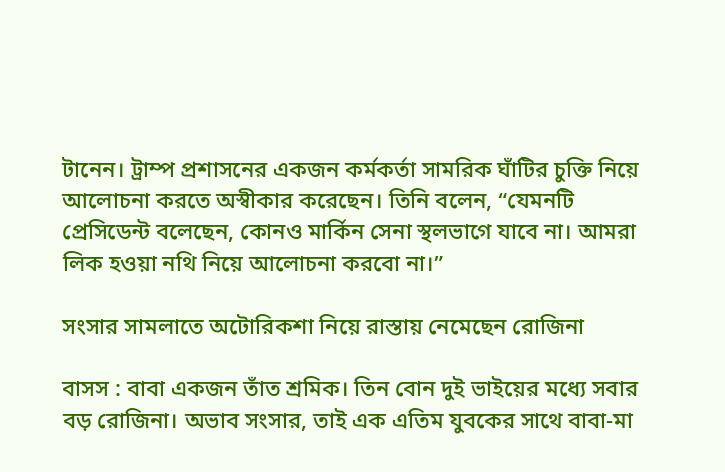টানেন। ট্রাম্প প্রশাসনের একজন কর্মকর্তা সামরিক ঘাঁটির চুক্তি নিয়ে আলোচনা করতে অস্বীকার করেছেন। তিনি বলেন, “যেমনটি প্রেসিডেন্ট বলেছেন, কোনও মার্কিন সেনা স্থলভাগে যাবে না। আমরা লিক হওয়া নথি নিয়ে আলোচনা করবো না।”

সংসার সামলাতে অটোরিকশা নিয়ে রাস্তায় নেমেছেন রোজিনা

বাসস : বাবা একজন তাঁত শ্রমিক। তিন বোন দুই ভাইয়ের মধ্যে সবার বড় রোজিনা। অভাব সংসার, তাই এক এতিম যুবকের সাথে বাবা-মা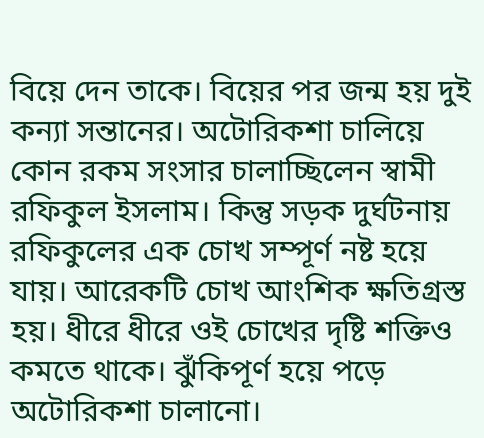বিয়ে দেন তাকে। বিয়ের পর জন্ম হয় দুই কন্যা সন্তানের। অটোরিকশা চালিয়ে কোন রকম সংসার চালাচ্ছিলেন স্বামী রফিকুল ইসলাম। কিন্তু সড়ক দুর্ঘটনায় রফিকুলের এক চোখ সম্পূর্ণ নষ্ট হয়ে যায়। আরেকটি চোখ আংশিক ক্ষতিগ্রস্ত হয়। ধীরে ধীরে ওই চোখের দৃষ্টি শক্তিও কমতে থাকে। ঝুঁকিপূর্ণ হয়ে পড়ে অটোরিকশা চালানো।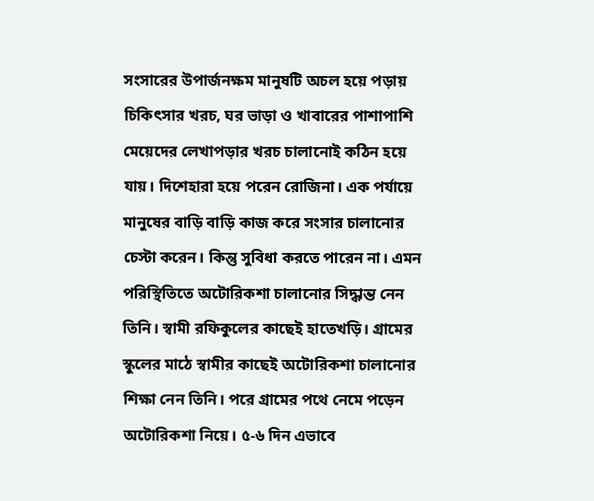সংসারের উপার্জনক্ষম মানুষটি অচল হয়ে পড়ায় চিকিৎসার খরচ, ঘর ভাড়া ও খাবারের পাশাপাশি মেয়েদের লেখাপড়ার খরচ চালানোই কঠিন হয়ে যায়। দিশেহারা হয়ে পরেন রোজিনা। এক পর্যায়ে মানুষের বাড়ি বাড়ি কাজ করে সংসার চালানোর চেস্টা করেন। কিন্তু সুবিধা করতে পারেন না। এমন পরিস্থিতিতে অটোরিকশা চালানোর সিদ্ধান্ত নেন তিনি। স্বামী রফিকুলের কাছেই হাতেখড়ি। গ্রামের স্কুলের মাঠে স্বামীর কাছেই অটোরিকশা চালানোর শিক্ষা নেন তিনি। পরে গ্রামের পথে নেমে পড়েন অটোরিকশা নিয়ে। ৫-৬ দিন এভাবে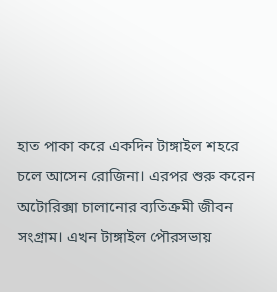হাত পাকা করে একদিন টাঙ্গাইল শহরে চলে আসেন রোজিনা। এরপর শুরু করেন অটোরিক্সা চালানোর ব্যতিক্রমী জীবন সংগ্রাম। এখন টাঙ্গাইল পৌরসভায়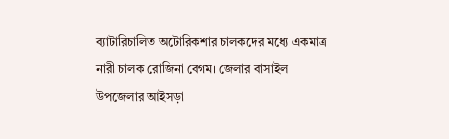ব্যাটারিচালিত অটোরিকশার চালকদের মধ্যে একমাত্র নারী চালক রোজিনা বেগম। জেলার বাসাইল উপজেলার আইসড়া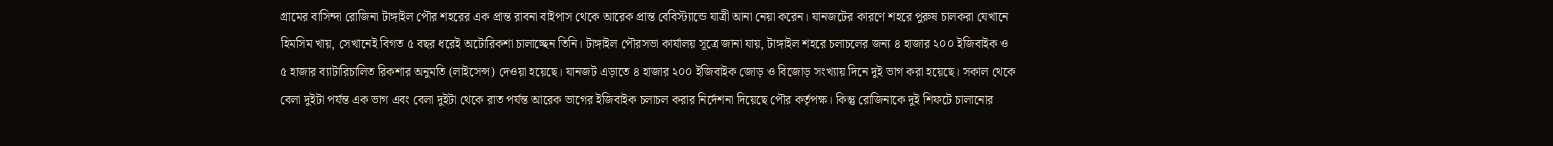গ্রামের বাসিন্দা রোজিনা টাঙ্গাইল পৌর শহরের এক প্রান্ত রাবনা বাইপাস থেকে আরেক প্রান্ত বেবিস্ট্যান্ডে যাত্রী আনা নেয়া করেন। যানজটের কারণে শহরে পুরুষ চালকরা যেখানে হিমসিম খায়, সেখানেই বিগত ৫ বছর ধরেই অটোরিকশা চালাচ্ছেন তিনি। টাঙ্গাইল পৌরসভা কার্যালয় সূত্রে জানা যায়, টাঙ্গাইল শহরে চলাচলের জন্য ৪ হাজার ২০০ ইজিবাইক ও ৫ হাজার ব্যাটারিচালিত রিকশার অনুমতি (লাইসেন্স) দেওয়া হয়েছে। যানজট এড়াতে ৪ হাজার ২০০ ইজিবাইক জোড় ও বিজোড় সংখ্যায় দিনে দুই ভাগ করা হয়েছে। সকাল থেকে বেলা দুইটা পর্যন্ত এক ভাগ এবং বেলা দুইটা থেকে রাত পর্যন্ত আরেক ভাগের ইজিবাইক চলাচল করার নির্দেশনা দিয়েছে পৌর কর্তৃপক্ষ। কিন্তু রোজিনাকে দুই শিফটে চালানোর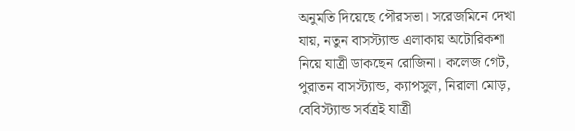অনুমতি দিয়েছে পৌরসভা। সরেজমিনে দেখা যায়, নতুন বাসস্ট্যান্ড এলাকায় অটোরিকশা নিয়ে যাত্রী ডাকছেন রোজিনা। কলেজ গেট, পুরাতন বাসস্ট্যান্ড, ক্যাপসুল, নিরালা মোড়, বেবিস্ট্যান্ড সর্বত্রই যাত্রী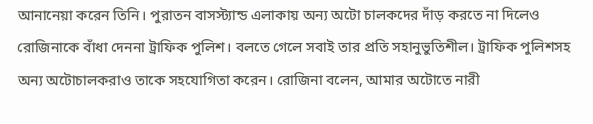আনানেয়া করেন তিনি। পুরাতন বাসস্ট্যান্ড এলাকায় অন্য অটো চালকদের দাঁড় করতে না দিলেও রোজিনাকে বাঁধা দেননা ট্রাফিক পুলিশ। বলতে গেলে সবাই তার প্রতি সহানুভুতিশীল। ট্রাফিক পুলিশসহ অন্য অটোচালকরাও তাকে সহযোগিতা করেন। রোজিনা বলেন, আমার অটোতে নারী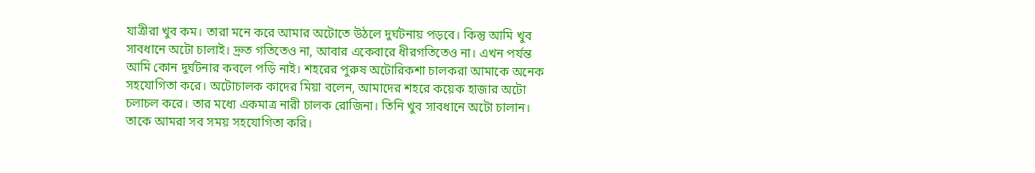যাত্রীরা খুব কম। তারা মনে করে আমার অটোতে উঠলে দুর্ঘটনায় পড়বে। কিন্তু আমি খুব সাবধানে অটো চালাই। দ্রুত গতিতেও না, আবার একেবারে ধীরগতিতেও না। এখন পর্যন্ত আমি কোন দুর্ঘটনার কবলে পড়ি নাই। শহরের পুরুষ অটোরিকশা চালকরা আমাকে অনেক সহযোগিতা করে। অটোচালক কাদের মিয়া বলেন, আমাদের শহরে কয়েক হাজার অটো চলাচল করে। তার মধ্যে একমাত্র নারী চালক রোজিনা। তিনি খুব সাবধানে অটো চালান। তাকে আমরা সব সময় সহযোগিতা করি।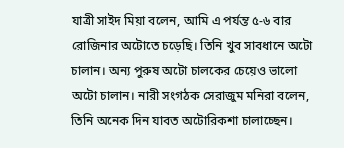যাত্রী সাইদ মিয়া বলেন, আমি এ পর্যন্ত ৫-৬ বার রোজিনার অটোতে চড়েছি। তিনি খুব সাবধানে অটো চালান। অন্য পুরুষ অটো চালকের চেয়েও ভালো অটো চালান। নারী সংগঠক সেরাজুম মনিরা বলেন, তিনি অনেক দিন যাবত অটোরিকশা চালাচ্ছেন।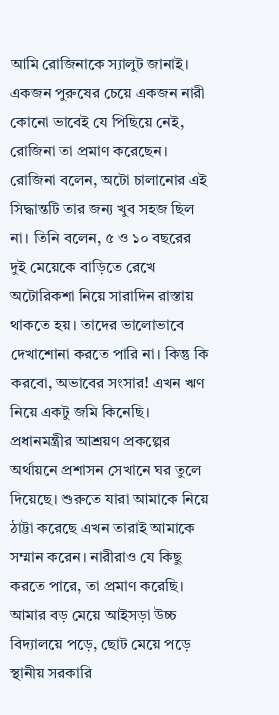আমি রোজিনাকে স্যালুট জানাই। একজন পুরুষের চেয়ে একজন নারী কোনো ভাবেই যে পিছিয়ে নেই, রোজিনা তা প্রমাণ করেছেন। রোজিনা বলেন, অটো চালানোর এই সিদ্ধান্তটি তার জন্য খুব সহজ ছিল না। তিনি বলেন, ৫ ও ১০ বছরের দুই মেয়েকে বাড়িতে রেখে অটোরিকশা নিয়ে সারাদিন রাস্তায় থাকতে হয়। তাদের ভালোভাবে দেখাশোনা করতে পারি না। কিন্তু কি করবো, অভাবের সংসার! এখন ঋণ নিয়ে একটু জমি কিনেছি। প্রধানমন্ত্রীর আশ্রয়ণ প্রকল্পের অর্থায়নে প্রশাসন সেখানে ঘর তুলে দিয়েছে। শুরুতে যারা আমাকে নিয়ে ঠাট্টা করেছে এখন তারাই আমাকে সম্মান করেন। নারীরাও যে কিছু করতে পারে, তা প্রমাণ করেছি। আমার বড় মেয়ে আইসড়া উচ্চ বিদ্যালয়ে পড়ে, ছোট মেয়ে পড়ে স্থানীয় সরকারি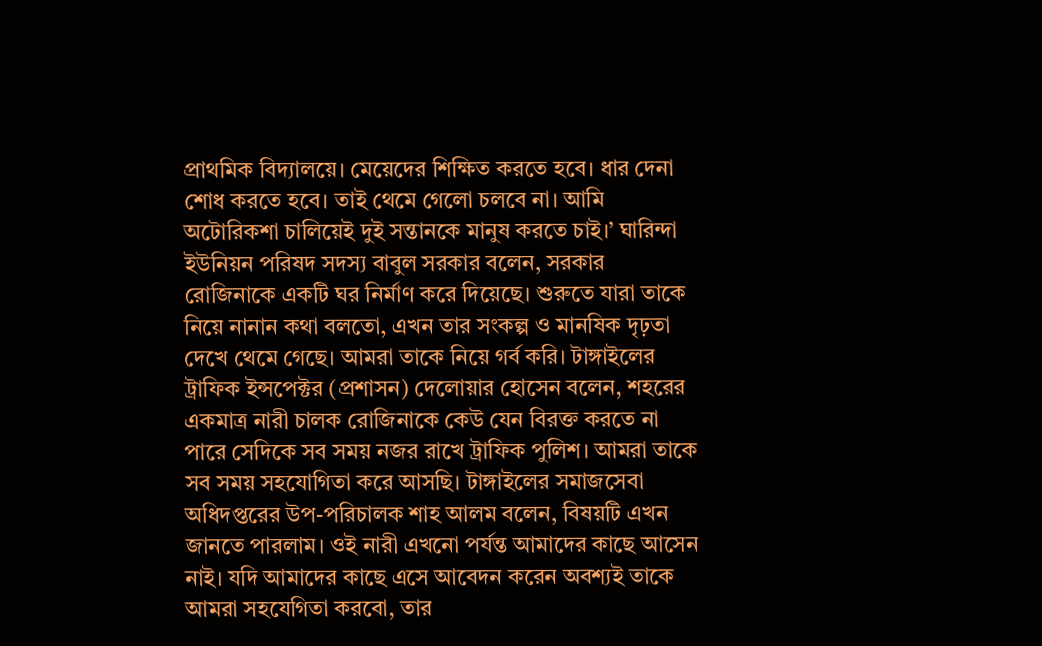প্রাথমিক বিদ্যালয়ে। মেয়েদের শিক্ষিত করতে হবে। ধার দেনা শোধ করতে হবে। তাই থেমে গেলো চলবে না। আমি অটোরিকশা চালিয়েই দুই সন্তানকে মানুষ করতে চাই।’ ঘারিন্দা ইউনিয়ন পরিষদ সদস্য বাবুল সরকার বলেন, সরকার রোজিনাকে একটি ঘর নির্মাণ করে দিয়েছে। শুরুতে যারা তাকে নিয়ে নানান কথা বলতো, এখন তার সংকল্প ও মানষিক দৃঢ়তা দেখে থেমে গেছে। আমরা তাকে নিয়ে গর্ব করি। টাঙ্গাইলের ট্রাফিক ইন্সপেক্টর (প্রশাসন) দেলোয়ার হোসেন বলেন, শহরের একমাত্র নারী চালক রোজিনাকে কেউ যেন বিরক্ত করতে না পারে সেদিকে সব সময় নজর রাখে ট্রাফিক পুলিশ। আমরা তাকে সব সময় সহযোগিতা করে আসছি। টাঙ্গাইলের সমাজসেবা অধিদপ্তরের উপ-পরিচালক শাহ আলম বলেন, বিষয়টি এখন জানতে পারলাম। ওই নারী এখনো পর্যন্ত আমাদের কাছে আসেন নাই। যদি আমাদের কাছে এসে আবেদন করেন অবশ্যই তাকে আমরা সহযেগিতা করবো, তার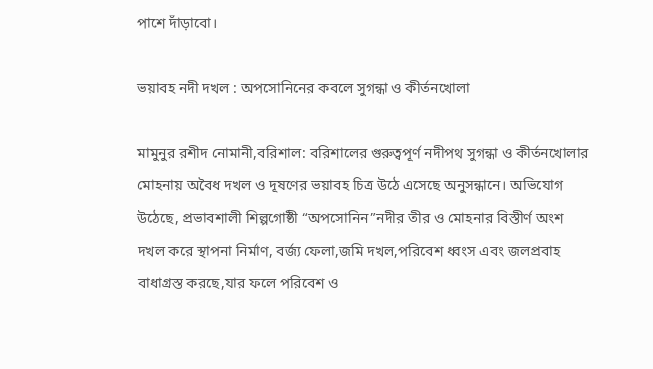পাশে দাঁড়াবো।

ভয়াবহ নদী দখল : অপসোনিনের কবলে সুগন্ধা ও কীর্তনখোলা

মামুনুর রশীদ নোমানী,বরিশাল: বরিশালের গুরুত্বপূর্ণ নদীপথ সুগন্ধা ও কীর্তনখোলার মোহনায় অবৈধ দখল ও দূষণের ভয়াবহ চিত্র উঠে এসেছে অনুসন্ধানে। অভিযোগ উঠেছে, প্রভাবশালী শিল্পগোষ্ঠী “অপসোনিন”নদীর তীর ও মোহনার বিস্তীর্ণ অংশ দখল করে স্থাপনা নির্মাণ, বর্জ্য ফেলা,জমি দখল,পরিবেশ ধ্বংস এবং জলপ্রবাহ বাধাগ্রস্ত করছে,যার ফলে পরিবেশ ও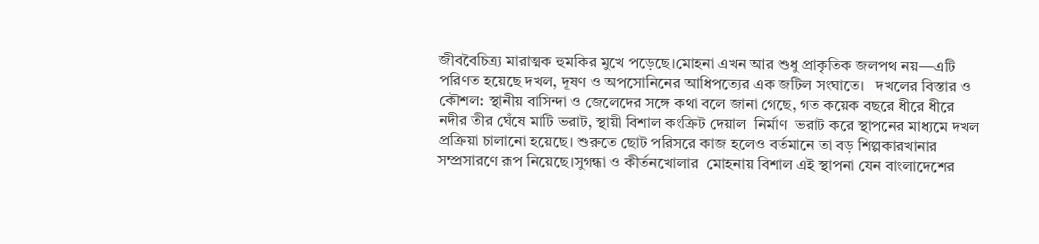জীববৈচিত্র্য মারাত্মক হুমকির মুখে পড়েছে।মোহনা এখন আর শুধু প্রাকৃতিক জলপথ নয়—এটি পরিণত হয়েছে দখল, দূষণ ও অপসোনিনের আধিপত্যের এক জটিল সংঘাতে।   দখলের বিস্তার ও কৌশল: স্থানীয় বাসিন্দা ও জেলেদের সঙ্গে কথা বলে জানা গেছে, গত কয়েক বছরে ধীরে ধীরে নদীর তীর ঘেঁষে মাটি ভরাট, স্থায়ী বিশাল কংক্রিট দেয়াল  নির্মাণ  ভরাট করে স্থাপনের মাধ্যমে দখল প্রক্রিয়া চালানো হয়েছে। শুরুতে ছোট পরিসরে কাজ হলেও বর্তমানে তা বড় শিল্পকারখানার সম্প্রসারণে রূপ নিয়েছে।সুগন্ধা ও কীর্তনখোলার  মোহনায় বিশাল এই স্থাপনা যেন বাংলাদেশের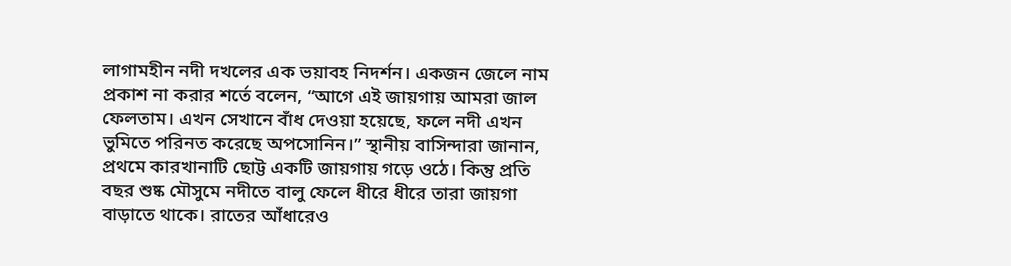লাগামহীন নদী দখলের এক ভয়াবহ নিদর্শন। একজন জেলে নাম প্রকাশ না করার শর্তে বলেন, “আগে এই জায়গায় আমরা জাল ফেলতাম। এখন সেখানে বাঁধ দেওয়া হয়েছে, ফলে নদী এখন ভুমিতে পরিনত করেছে অপসোনিন।” স্থানীয় বাসিন্দারা জানান, প্রথমে কারখানাটি ছোট্ট একটি জায়গায় গড়ে ওঠে। কিন্তু প্রতি বছর শুষ্ক মৌসুমে নদীতে বালু ফেলে ধীরে ধীরে তারা জায়গা বাড়াতে থাকে। রাতের আঁধারেও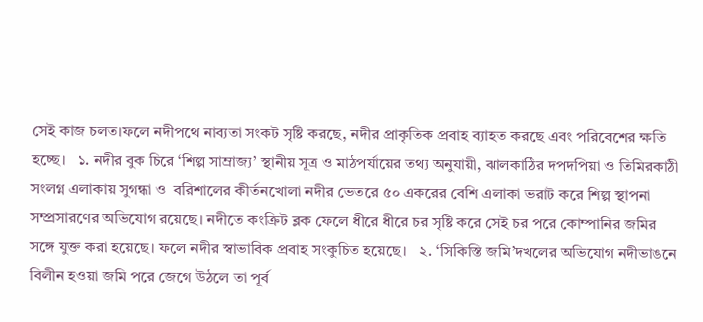সেই কাজ চলত।ফলে নদীপথে নাব্যতা সংকট সৃষ্টি করছে, নদীর প্রাকৃতিক প্রবাহ ব্যাহত করছে এবং পরিবেশের ক্ষতি হচ্ছে।   ১. নদীর বুক চিরে ‘শিল্প সাম্রাজ্য’ স্থানীয় সূত্র ও মাঠপর্যায়ের তথ্য অনুযায়ী, ঝালকাঠির দপদপিয়া ও তিমিরকাঠী সংলগ্ন এলাকায় সুগন্ধা ও  বরিশালের কীর্তনখোলা নদীর ভেতরে ৫০ একরের বেশি এলাকা ভরাট করে শিল্প স্থাপনা সম্প্রসারণের অভিযোগ রয়েছে। নদীতে কংক্রিট ব্লক ফেলে ধীরে ধীরে চর সৃষ্টি করে সেই চর পরে কোম্পানির জমির সঙ্গে যুক্ত করা হয়েছে। ফলে নদীর স্বাভাবিক প্রবাহ সংকুচিত হয়েছে।   ২. ‘সিকিস্তি জমি’দখলের অভিযোগ নদীভাঙনে বিলীন হওয়া জমি পরে জেগে উঠলে তা পূর্ব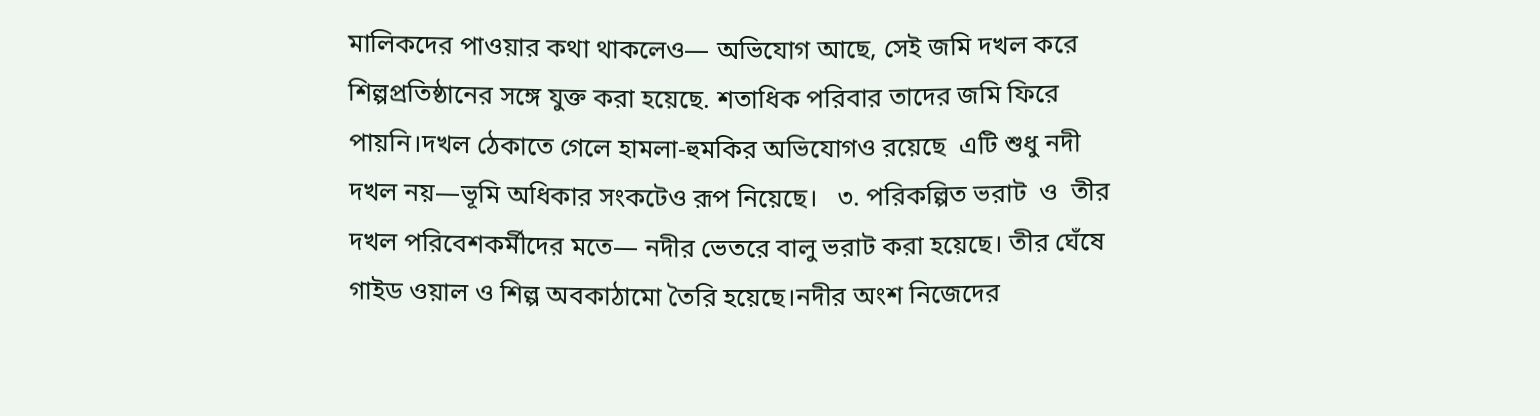মালিকদের পাওয়ার কথা থাকলেও— অভিযোগ আছে, সেই জমি দখল করে শিল্পপ্রতিষ্ঠানের সঙ্গে যুক্ত করা হয়েছে. শতাধিক পরিবার তাদের জমি ফিরে পায়নি।দখল ঠেকাতে গেলে হামলা-হুমকির অভিযোগও রয়েছে  এটি শুধু নদী দখল নয়—ভূমি অধিকার সংকটেও রূপ নিয়েছে।   ৩. পরিকল্পিত ভরাট  ও  তীর দখল পরিবেশকর্মীদের মতে— নদীর ভেতরে বালু ভরাট করা হয়েছে। তীর ঘেঁষে গাইড ওয়াল ও শিল্প অবকাঠামো তৈরি হয়েছে।নদীর অংশ নিজেদের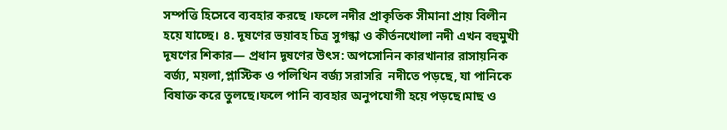সম্পত্তি হিসেবে ব্যবহার করছে ।ফলে নদীর প্রাকৃতিক সীমানা প্রায় বিলীন হয়ে যাচ্ছে। ৪. দূষণের ভয়াবহ চিত্র সুগন্ধা ও কীর্তনখোলা নদী এখন বহুমুখী দূষণের শিকার— প্রধান দূষণের উৎস: অপসোনিন কারখানার রাসায়নিক বর্জ্য, ময়লা,প্লাস্টিক ও পলিথিন বর্জ্য সরাসরি  নদীতে পড়ছে, যা পানিকে বিষাক্ত করে তুলছে।ফলে পানি ব্যবহার অনুপযোগী হয়ে পড়ছে।মাছ ও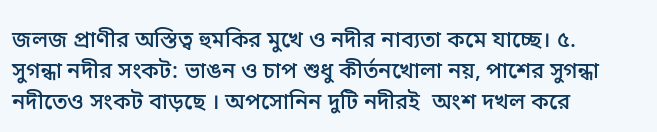জলজ প্রাণীর অস্তিত্ব হুমকির মুখে ও নদীর নাব্যতা কমে যাচ্ছে। ৫. সুগন্ধা নদীর সংকট: ভাঙন ও চাপ শুধু কীর্তনখোলা নয়, পাশের সুগন্ধা নদীতেও সংকট বাড়ছে । অপসোনিন দুটি নদীরই  অংশ দখল করে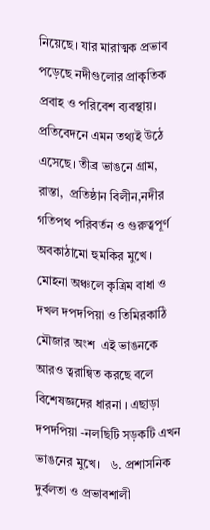নিয়েছে। যার মারাত্মক প্রভাব পড়েছে নদীগুলোর প্রাকৃতিক প্রবাহ ও পরিবেশ ব্যবস্থায়। প্রতিবেদনে এমন তথ্যই উঠে এসেছে। তীব্র ভাঙনে গ্রাম, রাস্তা,  প্রতিষ্ঠান বিলীন,নদীর গতিপথ পরিবর্তন ও গুরুত্বপূর্ণ অবকাঠামো হুমকির মুখে । মোহনা অঞ্চলে কৃত্রিম বাধা ও দখল দপদপিয়া ও তিমিরকাঠি মৌজার অংশ  এই ভাঙনকে আরও ত্বরান্বিত করছে বলে বিশেষজ্ঞদের ধারনা । এছাড়া দপদপিয়া -নলছিটি সড়কটি এখন ভাঙনের মুখে।   ৬. প্রশাসনিক দুর্বলতা ও প্রভাবশালী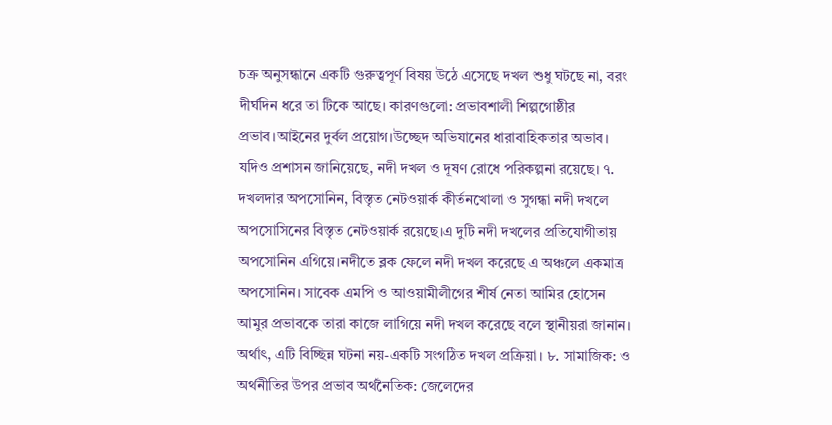চক্র অনুসন্ধানে একটি গুরুত্বপূর্ণ বিষয় উঠে এসেছে দখল শুধু ঘটছে না, বরং দীর্ঘদিন ধরে তা টিকে আছে। কারণগুলো: প্রভাবশালী শিল্পগোষ্ঠীর প্রভাব।আইনের দুর্বল প্রয়োগ।উচ্ছেদ অভিযানের ধারাবাহিকতার অভাব। যদিও প্রশাসন জানিয়েছে, নদী দখল ও দূষণ রোধে পরিকল্পনা রয়েছে। ৭. দখলদার অপসোনিন, বিস্তৃত নেটওয়ার্ক কীর্তনখোলা ও সুগন্ধা নদী দখলে অপসোসিনের বিস্তৃত নেটওয়ার্ক রয়েছে।এ দুটি নদী দখলের প্রতিযোগীতায় অপসোনিন এগিয়ে।নদীতে ব্লক ফেলে নদী দখল করেছে এ অঞ্চলে একমাত্র অপসোনিন। সাবেক এমপি ও আওয়ামীলীগের শীর্ষ নেতা আমির হোসেন আমুর প্রভাবকে তারা কাজে লাগিয়ে নদী দখল করেছে বলে স্থানীয়রা জানান। অর্থাৎ, এটি বিচ্ছিন্ন ঘটনা নয়-একটি সংগঠিত দখল প্রক্রিয়া। ৮. সামাজিক: ও অর্থনীতির উপর প্রভাব অর্থনৈতিক: জেলেদের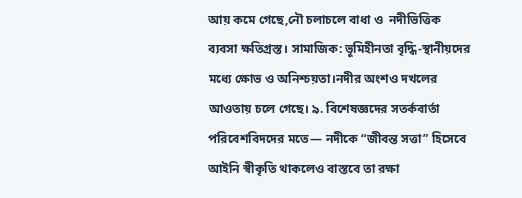আয় কমে গেছে,নৌ চলাচলে বাধা ও  নদীভিত্তিক ব্যবসা ক্ষতিগ্রস্ত। সামাজিক: ভূমিহীনতা বৃদ্ধি-স্থানীয়দের মধ্যে ক্ষোভ ও অনিশ্চয়তা।নদীর অংশও দখলের আওতায় চলে গেছে। ৯. বিশেষজ্ঞদের সতর্কবার্তা পরিবেশবিদদের মতে— নদীকে “জীবন্ত সত্তা” হিসেবে আইনি স্বীকৃতি থাকলেও বাস্তবে তা রক্ষা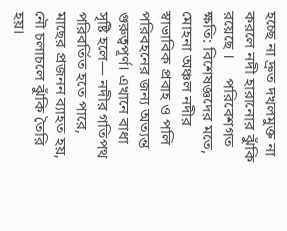হচ্ছে না দ্রুত দখলমুক্ত না করলে নদী হারানোর ঝুঁকি রয়েছে ।     পরিবেশগত ক্ষতি: বিশেষজ্ঞদের মতে, মোহনা অঞ্চল নদীর স্বাভাবিক প্রবাহ ও পলি পরিবহনের জন্য অত্যন্ত গুরুত্বপূর্ণ। এখানে বাধা সৃষ্টি হলে— নদীর গতিপথ পরিবর্তিত হতে পারে, মাছের প্রজনন ব্যাহত হয়, নৌ চলাচলে ঝুঁকি তৈরি হয়।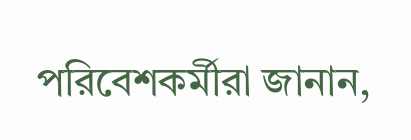পরিবেশকর্মীরা জানান,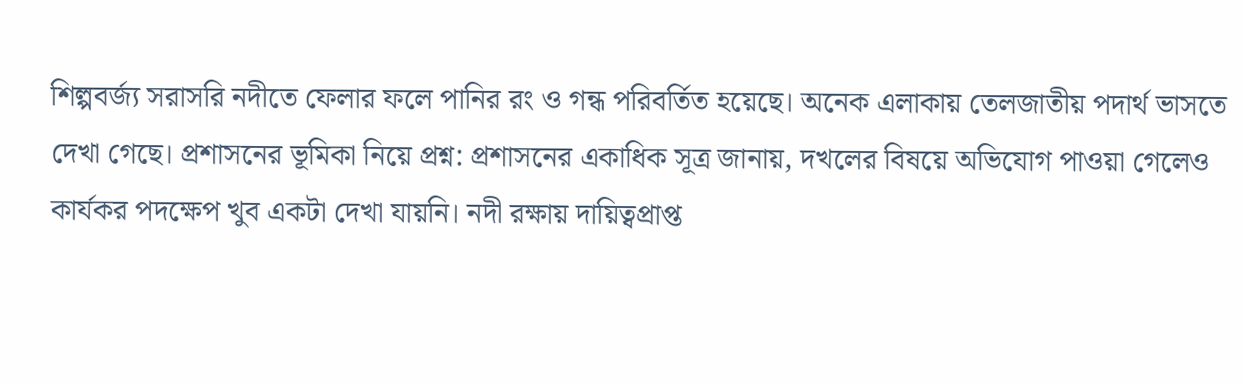শিল্পবর্জ্য সরাসরি নদীতে ফেলার ফলে পানির রং ও গন্ধ পরিবর্তিত হয়েছে। অনেক এলাকায় তেলজাতীয় পদার্থ ভাসতে দেখা গেছে। প্রশাসনের ভূমিকা নিয়ে প্রশ্ন: প্রশাসনের একাধিক সূত্র জানায়, দখলের বিষয়ে অভিযোগ পাওয়া গেলেও কার্যকর পদক্ষেপ খুব একটা দেখা যায়নি। নদী রক্ষায় দায়িত্বপ্রাপ্ত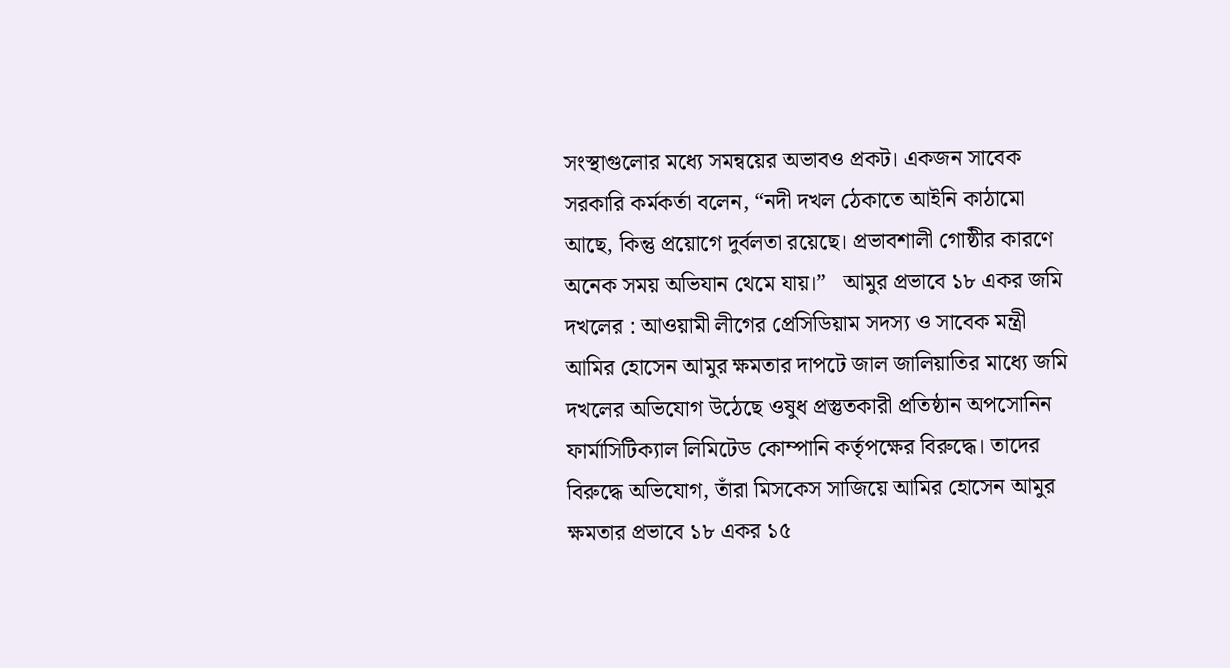সংস্থাগুলোর মধ্যে সমন্বয়ের অভাবও প্রকট। একজন সাবেক সরকারি কর্মকর্তা বলেন, “নদী দখল ঠেকাতে আইনি কাঠামো আছে, কিন্তু প্রয়োগে দুর্বলতা রয়েছে। প্রভাবশালী গোষ্ঠীর কারণে অনেক সময় অভিযান থেমে যায়।”   আমুর প্রভাবে ১৮ একর জমি দখলের : আওয়ামী লীগের প্রেসিডিয়াম সদস্য ও সাবেক মন্ত্রী আমির হোসেন আমুর ক্ষমতার দাপটে জাল জালিয়াতির মাধ্যে জমি দখলের অভিযোগ উঠেছে ওষুধ প্রস্তুতকারী প্রতিষ্ঠান অপসোনিন ফার্মাসিটিক্যাল লিমিটেড কোম্পানি কর্তৃপক্ষের বিরুদ্ধে। তাদের বিরুদ্ধে অভিযোগ, তাঁরা মিসকেস সাজিয়ে আমির হোসেন আমুর ক্ষমতার প্রভাবে ১৮ একর ১৫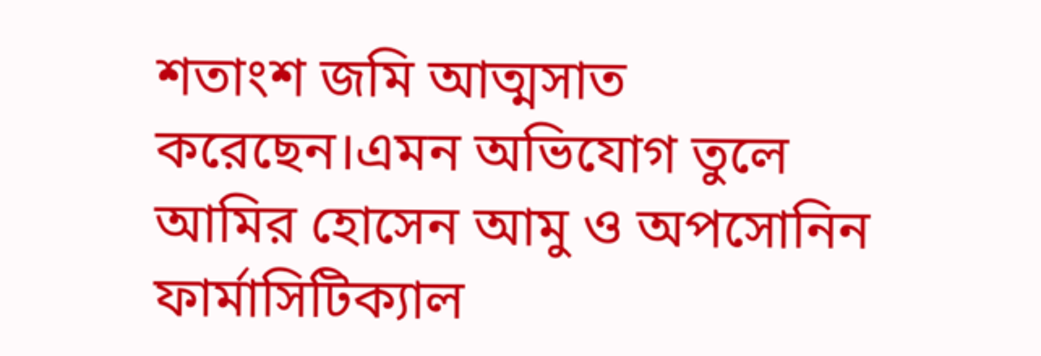শতাংশ জমি আত্মসাত করেছেন।এমন অভিযোগ তুলে আমির হোসেন আমু ও অপসোনিন ফার্মাসিটিক্যাল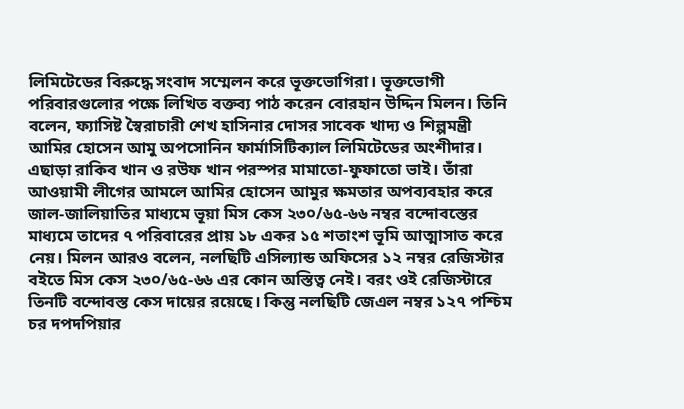লিমিটেডের বিরুদ্ধে সংবাদ সম্মেলন করে ভূক্তভোগিরা। ভূক্তভোগী পরিবারগুলোর পক্ষে লিখিত বক্তব্য পাঠ করেন বোরহান উদ্দিন মিলন। তিনি বলেন, ফ্যাসিষ্ট স্বৈরাচারী শেখ হাসিনার দোসর সাবেক খাদ্য ও শিল্পমন্ত্রী আমির হোসেন আমু অপসোনিন ফার্মাসিটিক্যাল লিমিটেডের অংশীদার। এছাড়া রাকিব খান ও রউফ খান পরস্পর মামাতো-ফুফাতো ভাই। তাঁরা আওয়ামী লীগের আমলে আমির হোসেন আমুর ক্ষমতার অপব্যবহার করে জাল-জালিয়াতির মাধ্যমে ভূয়া মিস কেস ২৩০/৬৫-৬৬ নম্বর বন্দোবস্তের মাধ্যমে তাদের ৭ পরিবারের প্রায় ১৮ একর ১৫ শতাংশ ভূমি আত্মাসাত করে নেয়। মিলন আরও বলেন, নলছিটি এসিল্যান্ড অফিসের ১২ নম্বর রেজিস্টার বইতে মিস কেস ২৩০/৬৫-৬৬ এর কোন অস্তিত্ব নেই। বরং ওই রেজিস্টারে তিনটি বন্দোবস্ত কেস দায়ের রয়েছে। কিন্তু নলছিটি জেএল নম্বর ১২৭ পশ্চিম চর দপদপিয়ার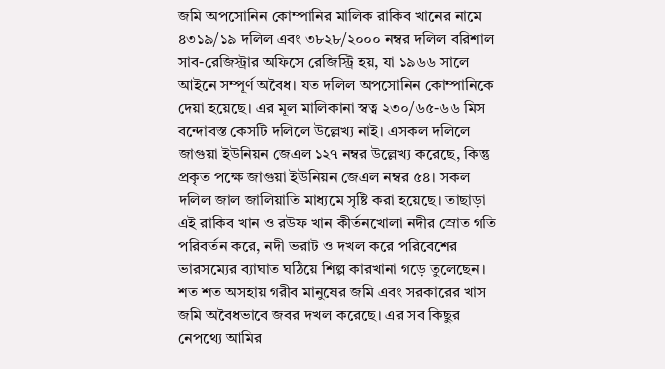জমি অপসোনিন কোম্পানির মালিক রাকিব খানের নামে ৪৩১৯/১৯ দলিল এবং ৩৮২৮/২০০০ নম্বর দলিল বরিশাল সাব-রেজিস্ট্রার অফিসে রেজিস্ট্রি হয়, যা ১৯৬৬ সালে আইনে সম্পূর্ণ অবৈধ। যত দলিল অপসোনিন কোম্পানিকে দেয়া হয়েছে। এর মূল মালিকানা স্বত্ব ২৩০/৬৫-৬৬ মিস বন্দোবস্ত কেসটি দলিলে উল্লেখ্য নাই। এসকল দলিলে জাগুয়া ইউনিয়ন জেএল ১২৭ নম্বর উল্লেখ্য করেছে, কিন্তু প্রকৃত পক্ষে জাগুয়া ইউনিয়ন জেএল নম্বর ৫৪। সকল দলিল জাল জালিয়াতি মাধ্যমে সৃষ্টি করা হয়েছে। তাছাড়া এই রাকিব খান ও রউফ খান কীর্তনখোলা নদীর স্রোত গতি পরিবর্তন করে, নদী ভরাট ও দখল করে পরিবেশের ভারসম্যের ব্যাঘাত ঘঠিয়ে শিল্প কারখানা গড়ে তুলেছেন। শত শত অসহায় গরীব মানুষের জমি এবং সরকারের খাস জমি অবৈধভাবে জবর দখল করেছে। এর সব কিছুর নেপথ্যে আমির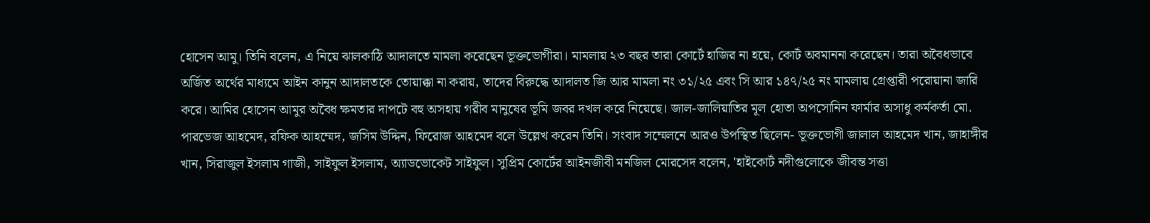হোসেন আমু। তিনি বলেন, এ নিয়ে ঝালকাঠি আদালতে মামলা করেছেন ভূক্তভোগীরা। মামলায় ২৩ বছর তারা কোর্টে হাজির না হয়ে, কোর্ট অবমাননা করেছেন। তারা অবৈধভাবে অর্জিত অর্থের মাধ্যমে আইন কানুন আদালতকে তোয়াক্কা না করায়, তাদের বিরুদ্ধে আদালত জি আর মামলা নং ৩১/২৫ এবং সি আর ১৪৭/২৫ নং মামলায় গ্রেপ্তারী পরোয়ানা জারি করে। আমির হোসেন আমুর অবৈধ ক্ষমতার দাপটে বহু অসহায় গরীব মানুষের ভূমি জবর দখল করে নিয়েছে। জাল-জালিয়াতির মূল হোতা অপসোনিন ফার্মার অসাধু কর্মকর্তা মো. পারভেজ আহমেদ, রফিক আহম্মেদ, জসিম উদ্দিন, ফিরোজ আহমেদ বলে উল্লেখ করেন তিনি। সংবাদ সম্মেলনে আরও উপস্থিত ছিলেন- ভূক্তভোগী জালাল আহমেদ খান, জাহাঙ্গীর খান, সিরাজুল ইসলাম গাজী, সাইফুল ইসলাম, অ্যাডভোকেট সাইফুল। সুপ্রিম কোর্টের আইনজীবী মনজিল মোরসেদ বলেন, 'হাইকোর্ট নদীগুলোকে জীবন্ত সত্তা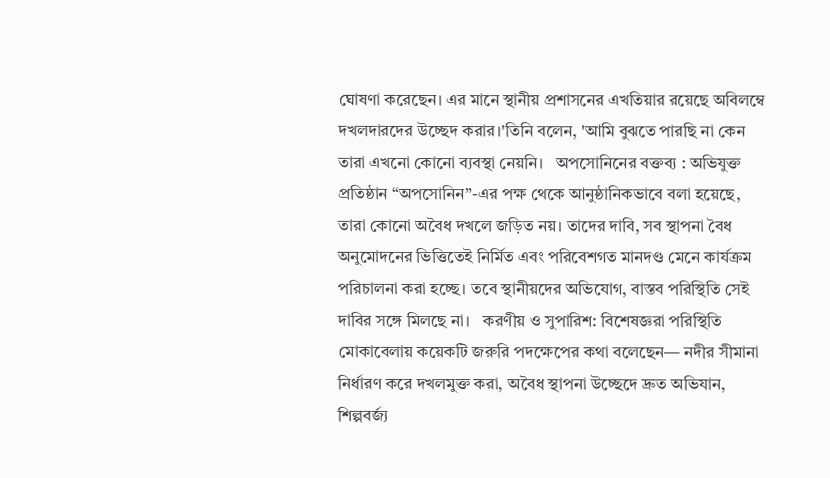ঘোষণা করেছেন। এর মানে স্থানীয় প্রশাসনের এখতিয়ার রয়েছে অবিলম্বে দখলদারদের উচ্ছেদ করার।'তিনি বলেন, 'আমি বুঝতে পারছি না কেন তারা এখনো কোনো ব্যবস্থা নেয়নি।   অপসোনিনের বক্তব্য : অভিযুক্ত প্রতিষ্ঠান “অপসোনিন”-এর পক্ষ থেকে আনুষ্ঠানিকভাবে বলা হয়েছে, তারা কোনো অবৈধ দখলে জড়িত নয়। তাদের দাবি, সব স্থাপনা বৈধ অনুমোদনের ভিত্তিতেই নির্মিত এবং পরিবেশগত মানদণ্ড মেনে কার্যক্রম পরিচালনা করা হচ্ছে। তবে স্থানীয়দের অভিযোগ, বাস্তব পরিস্থিতি সেই দাবির সঙ্গে মিলছে না।   করণীয় ও সুপারিশ: বিশেষজ্ঞরা পরিস্থিতি মোকাবেলায় কয়েকটি জরুরি পদক্ষেপের কথা বলেছেন— নদীর সীমানা নির্ধারণ করে দখলমুক্ত করা, অবৈধ স্থাপনা উচ্ছেদে দ্রুত অভিযান, শিল্পবর্জ্য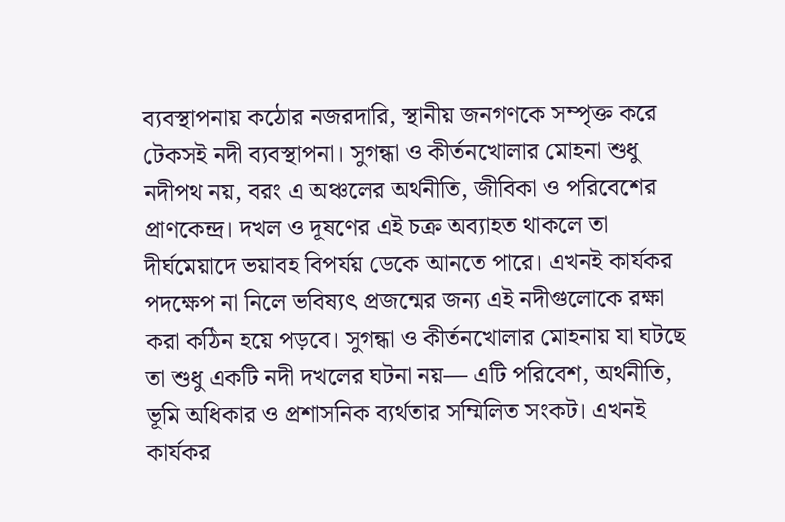ব্যবস্থাপনায় কঠোর নজরদারি, স্থানীয় জনগণকে সম্পৃক্ত করে টেকসই নদী ব্যবস্থাপনা। সুগন্ধা ও কীর্তনখোলার মোহনা শুধু নদীপথ নয়, বরং এ অঞ্চলের অর্থনীতি, জীবিকা ও পরিবেশের প্রাণকেন্দ্র। দখল ও দূষণের এই চক্র অব্যাহত থাকলে তা দীর্ঘমেয়াদে ভয়াবহ বিপর্যয় ডেকে আনতে পারে। এখনই কার্যকর পদক্ষেপ না নিলে ভবিষ্যৎ প্রজন্মের জন্য এই নদীগুলোকে রক্ষা করা কঠিন হয়ে পড়বে। সুগন্ধা ও কীর্তনখোলার মোহনায় যা ঘটছে তা শুধু একটি নদী দখলের ঘটনা নয়— এটি পরিবেশ, অর্থনীতি, ভূমি অধিকার ও প্রশাসনিক ব্যর্থতার সম্মিলিত সংকট। এখনই কার্যকর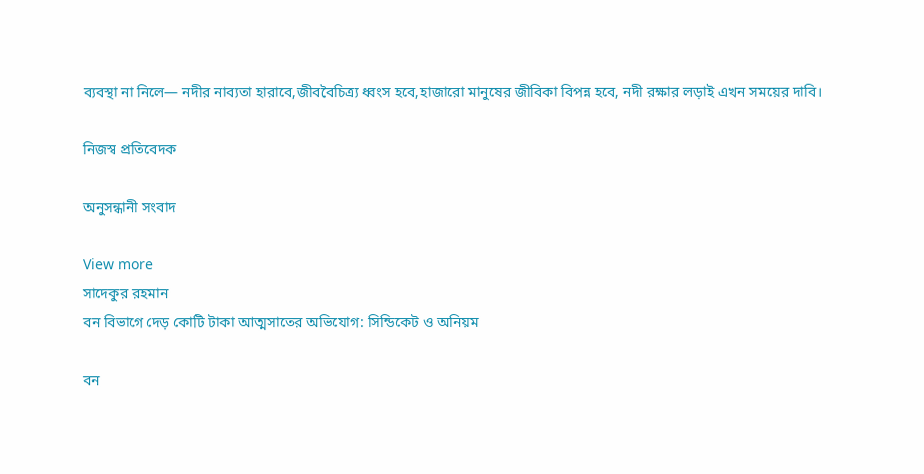ব্যবস্থা না নিলে— নদীর নাব্যতা হারাবে,জীববৈচিত্র্য ধ্বংস হবে,হাজারো মানুষের জীবিকা বিপন্ন হবে, নদী রক্ষার লড়াই এখন সময়ের দাবি।

নিজস্ব প্রতিবেদক

অনুসন্ধানী সংবাদ

View more
সাদেকুর রহমান
বন বিভাগে দেড় কোটি টাকা আত্মসাতের অভিযোগ: সিন্ডিকেট ও অনিয়ম

বন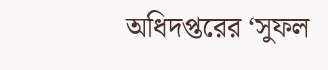অধিদপ্তরের ‘সুফল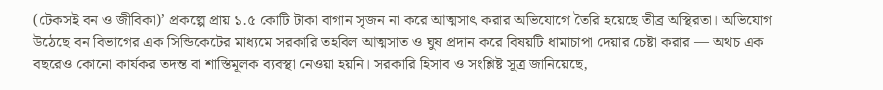(টেকসই বন ও জীবিকা)’ প্রকল্পে প্রায় ১.৫ কোটি টাকা বাগান সৃজন না করে আত্মসাৎ করার অভিযোগে তৈরি হয়েছে তীব্র অস্থিরতা। অভিযোগ উঠেছে বন বিভাগের এক সিন্ডিকেটের মাধ্যমে সরকারি তহবিল আত্মসাত ও ঘুষ প্রদান করে বিষয়টি ধামাচাপা দেয়ার চেষ্টা করার — অথচ এক বছরেও কোনো কার্যকর তদন্ত বা শাস্তিমূলক ব্যবস্থা নেওয়া হয়নি। সরকারি হিসাব ও সংশ্লিষ্ট সূত্র জানিয়েছে,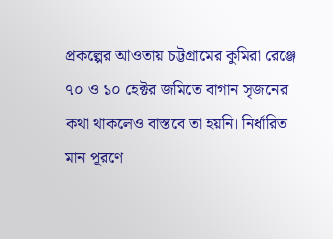প্রকল্পের আওতায় চট্টগ্রামের কুমিরা রেঞ্জে ৭০ ও ১০ হেক্টর জমিতে বাগান সৃজনের কথা থাকলেও বাস্তবে তা হয়নি। নির্ধারিত মান পূরণে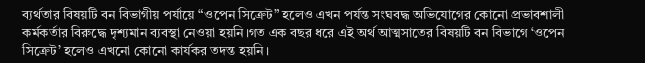ব্যর্থতার বিষয়টি বন বিভাগীয় পর্যায়ে “ওপেন সিক্রেট” হলেও এখন পর্যন্ত সংঘবদ্ধ অভিযোগের কোনো প্রভাবশালী কর্মকর্তার বিরুদ্ধে দৃশ্যমান ব্যবস্থা নেওয়া হয়নি।গত এক বছর ধরে এই অর্থ আত্মসাতের বিষয়টি বন বিভাগে ‘ওপেন সিক্রেট’ হলেও এখনো কোনো কার্যকর তদন্ত হয়নি।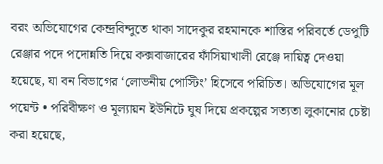বরং অভিযোগের কেন্দ্রবিন্দুতে থাকা সাদেকুর রহমানকে শাস্তির পরিবর্তে ডেপুটি রেঞ্জার পদে পদোন্নতি দিয়ে কক্সবাজারের ফাঁসিয়াখালী রেঞ্জে দায়িত্ব দেওয়া হয়েছে, যা বন বিভাগের ‘লোভনীয় পোস্টিং’ হিসেবে পরিচিত। অভিযোগের মূল পয়েন্ট • পরিবীক্ষণ ও মূল্যায়ন ইউনিটে ঘুষ দিয়ে প্রকল্পের সত্যতা লুকানোর চেষ্টা করা হয়েছে,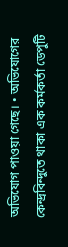অভিযোগ পাওয়া গেছে। • অভিযোগের কেন্দ্রবিন্দুতে থাকা এক কর্মকর্তা ডেপুটি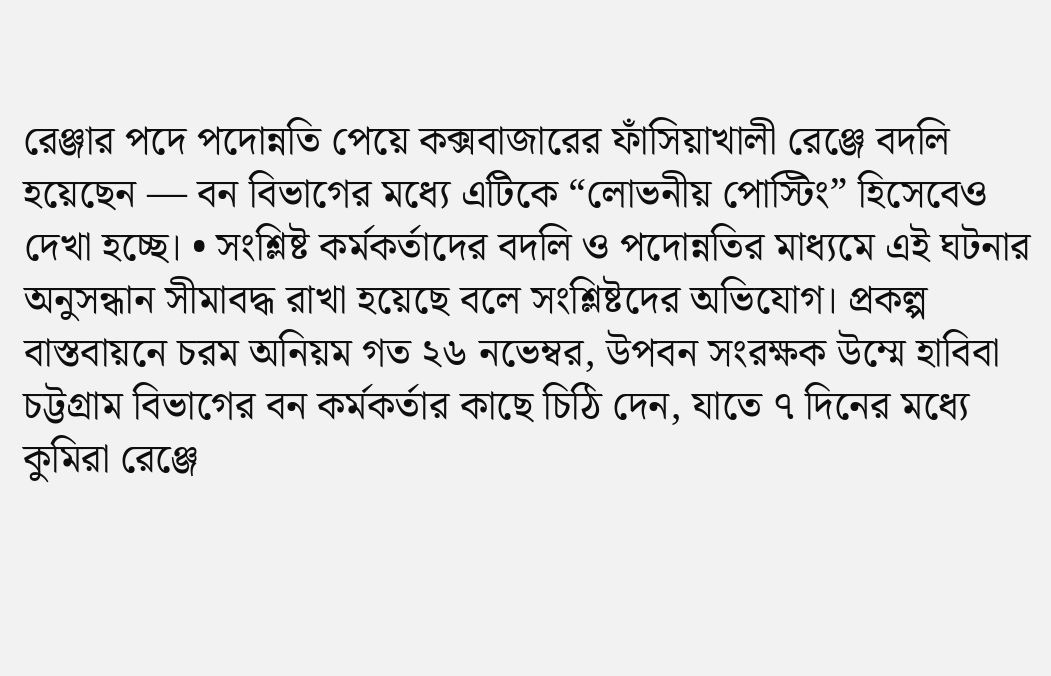রেঞ্জার পদে পদোন্নতি পেয়ে কক্সবাজারের ফাঁসিয়াখালী রেঞ্জে বদলি হয়েছেন — বন বিভাগের মধ্যে এটিকে “লোভনীয় পোস্টিং” হিসেবেও দেখা হচ্ছে। • সংশ্লিষ্ট কর্মকর্তাদের বদলি ও পদোন্নতির মাধ্যমে এই ঘটনার অনুসন্ধান সীমাবদ্ধ রাখা হয়েছে বলে সংশ্লিষ্টদের অভিযোগ। প্রকল্প বাস্তবায়নে চরম অনিয়ম গত ২৬ নভেম্বর, উপবন সংরক্ষক উম্মে হাবিবা চট্টগ্রাম বিভাগের বন কর্মকর্তার কাছে চিঠি দেন, যাতে ৭ দিনের মধ্যে কুমিরা রেঞ্জে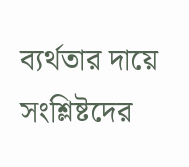ব্যর্থতার দায়ে সংশ্লিষ্টদের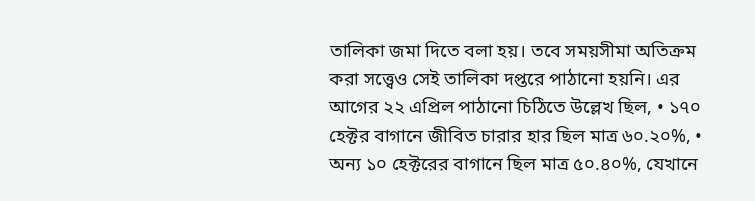তালিকা জমা দিতে বলা হয়। তবে সময়সীমা অতিক্রম করা সত্ত্বেও সেই তালিকা দপ্তরে পাঠানো হয়নি। এর আগের ২২ এপ্রিল পাঠানো চিঠিতে উল্লেখ ছিল, • ১৭০ হেক্টর বাগানে জীবিত চারার হার ছিল মাত্র ৬০.২০%, • অন্য ১০ হেক্টরের বাগানে ছিল মাত্র ৫০.৪০%, যেখানে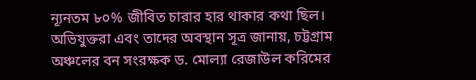ন্যূনতম ৮০% জীবিত চারার হার থাকার কথা ছিল। অভিযুক্তরা এবং তাদের অবস্থান সূত্র জানায়, চট্টগ্রাম অঞ্চলের বন সংরক্ষক ড. মোল্যা রেজাউল করিমের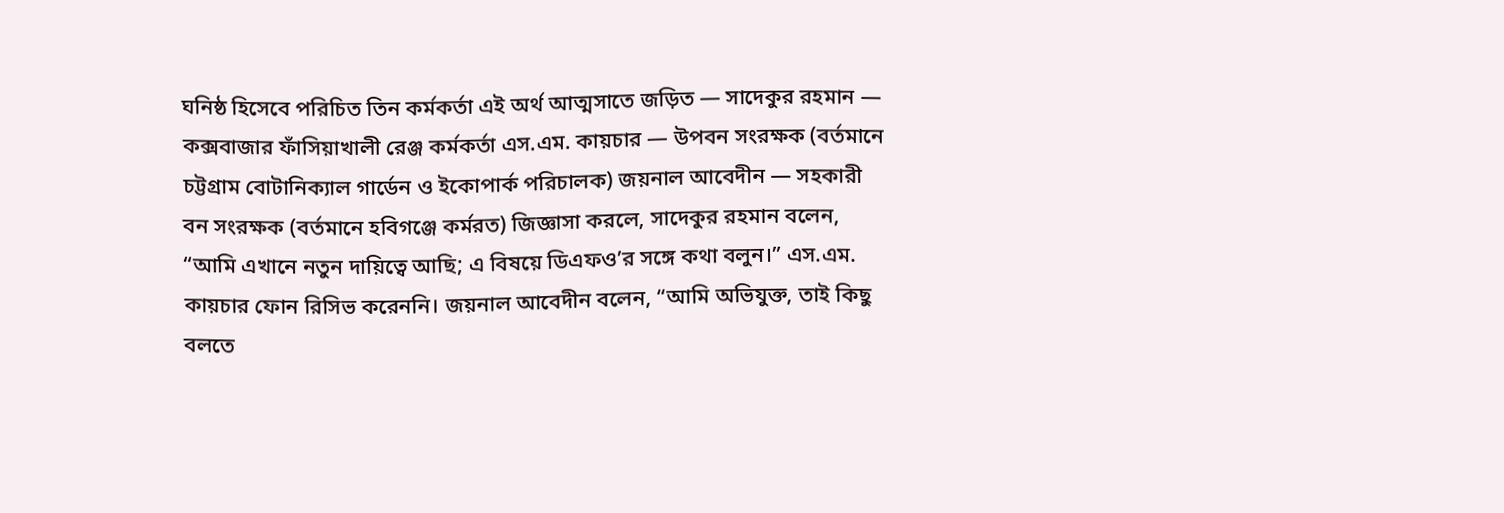ঘনিষ্ঠ হিসেবে পরিচিত তিন কর্মকর্তা এই অর্থ আত্মসাতে জড়িত — সাদেকুর রহমান — কক্সবাজার ফাঁসিয়াখালী রেঞ্জ কর্মকর্তা এস.এম. কায়চার — উপবন সংরক্ষক (বর্তমানে চট্টগ্রাম বোটানিক্যাল গার্ডেন ও ইকোপার্ক পরিচালক) জয়নাল আবেদীন — সহকারী বন সংরক্ষক (বর্তমানে হবিগঞ্জে কর্মরত) জিজ্ঞাসা করলে, সাদেকুর রহমান বলেন, “আমি এখানে নতুন দায়িত্বে আছি; এ বিষয়ে ডিএফও’র সঙ্গে কথা বলুন।” এস.এম. কায়চার ফোন রিসিভ করেননি। জয়নাল আবেদীন বলেন, “আমি অভিযুক্ত, তাই কিছু বলতে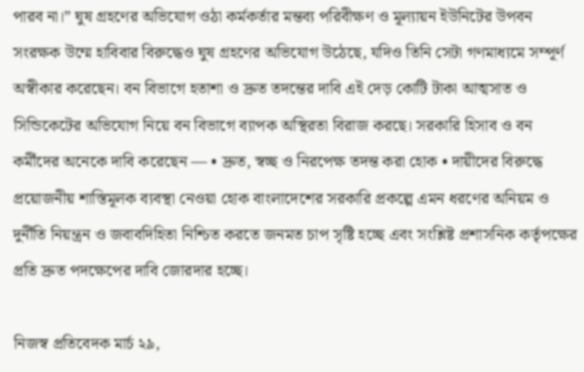পারব না।” ঘুষ গ্রহণের অভিযোগ ওঠা কর্মকর্তার মন্তব্য পরিবীক্ষণ ও মূল্যায়ন ইউনিটের উপবন সংরক্ষক উম্মে হাবিবার বিরুদ্ধেও ঘুষ গ্রহণের অভিযোগ উঠেছে, যদিও তিনি সেটা গণমাধ্যমে সম্পূর্ণ অস্বীকার করেছেন। বন বিভাগে হতাশা ও দ্রুত তদন্তের দাবি এই দেড় কোটি টাকা আত্মসাত ও সিন্ডিকেটের অভিযোগ নিয়ে বন বিভাগে ব্যাপক অস্থিরতা বিরাজ করছে। সরকারি হিসাব ও বন কর্মীদের অনেকে দাবি করেছেন — • দ্রুত, স্বচ্ছ ও নিরপেক্ষ তদন্ত করা হোক • দায়ীদের বিরুদ্ধে প্রয়োজনীয় শাস্তিমূলক ব্যবস্থা নেওয়া হোক বাংলাদেশের সরকারি প্রকল্পে এমন ধরণের অনিয়ম ও দুর্নীতি নিয়ন্ত্রন ও জবাবদিহিতা নিশ্চিত করতে জনমত চাপ সৃষ্টি হচ্ছে এবং সংশ্লিষ্ট প্রশাসনিক কর্তৃপক্ষের প্রতি দ্রুত পদক্ষেপের দাবি জোরদার হচ্ছে।

নিজস্ব প্রতিবেদক মার্চ ২৯,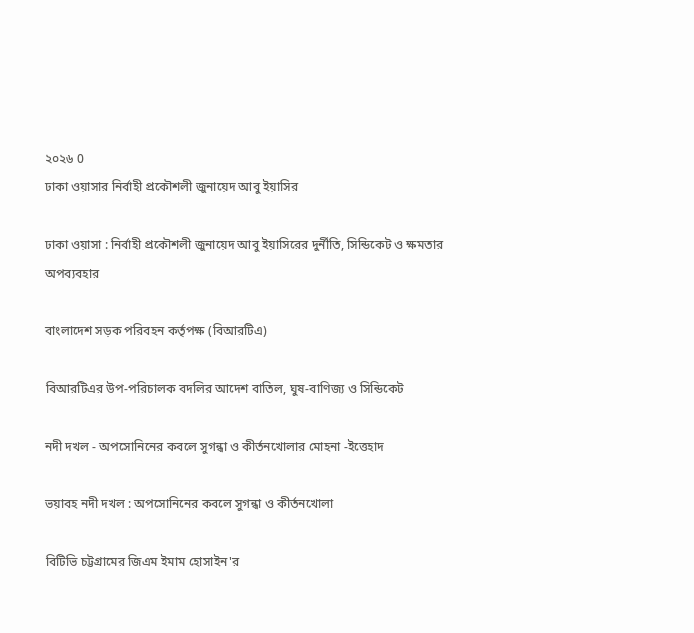২০২৬ 0
ঢাকা ওয়াসার নির্বাহী প্রকৌশলী জুনায়েদ আবু ইয়াসির

ঢাকা ওয়াসা : নির্বাহী প্রকৌশলী জুনায়েদ আবু ইয়াসিরের দুর্নীতি, সিন্ডিকেট ও ক্ষমতার অপব্যবহার

বাংলাদেশ সড়ক পরিবহন কর্তৃপক্ষ (বিআরটিএ)

বিআরটিএর উপ-পরিচালক বদলির আদেশ বাতিল, ঘুষ-বাণিজ্য ও সিন্ডিকেট

নদী দখল - অপসোনিনের কবলে সুগন্ধা ও কীর্তনখোলার মোহনা -ইত্তেহাদ

ভয়াবহ নদী দখল : অপসোনিনের কবলে সুগন্ধা ও কীর্তনখোলা

বিটিভি চট্টগ্রামের জিএম ইমাম হোসাইন'র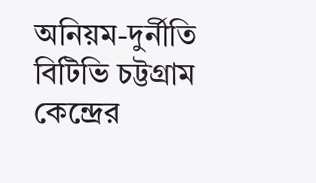অনিয়ম-দুর্নীতি
বিটিভি চট্টগ্রাম কেন্দ্রের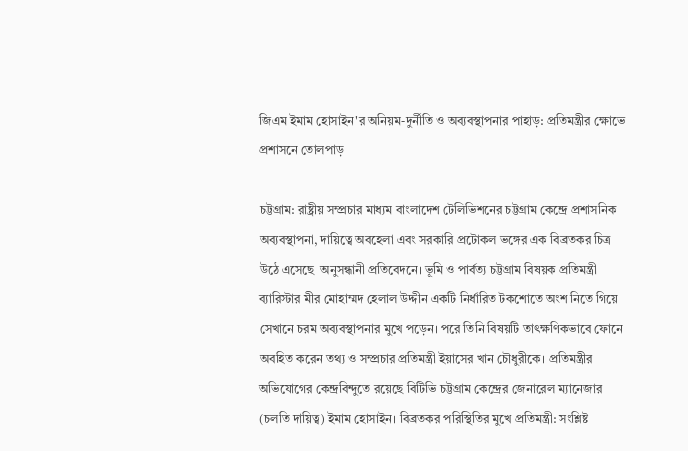জিএম ইমাম হোসাইন'র অনিয়ম-দুর্নীতি ও অব্যবস্থাপনার পাহাড়: প্রতিমন্ত্রীর ক্ষোভে প্রশাসনে তোলপাড়

চট্টগ্রাম: রাষ্ট্রীয় সম্প্রচার মাধ্যম বাংলাদেশ টেলিভিশনের চট্টগ্রাম কেন্দ্রে প্রশাসনিক অব্যবস্থাপনা, দায়িত্বে অবহেলা এবং সরকারি প্রটোকল ভঙ্গের এক বিব্রতকর চিত্র উঠে এসেছে  অনুসন্ধানী প্রতিবেদনে। ভূমি ও পার্বত্য চট্টগ্রাম বিষয়ক প্রতিমন্ত্রী ব্যারিস্টার মীর মোহাম্মদ হেলাল উদ্দীন একটি নির্ধারিত টকশোতে অংশ নিতে গিয়ে সেখানে চরম অব্যবস্থাপনার মুখে পড়েন। পরে তিনি বিষয়টি তাৎক্ষণিকভাবে ফোনে অবহিত করেন তথ্য ও সম্প্রচার প্রতিমন্ত্রী ইয়াসের খান চৌধুরীকে। প্রতিমন্ত্রীর অভিযোগের কেন্দ্রবিন্দুতে রয়েছে বিটিভি চট্টগ্রাম কেন্দ্রের জেনারেল ম্যানেজার (চলতি দায়িত্ব) ইমাম হোসাইন। বিব্রতকর পরিস্থিতির মুখে প্রতিমন্ত্রী: সংশ্লিষ্ট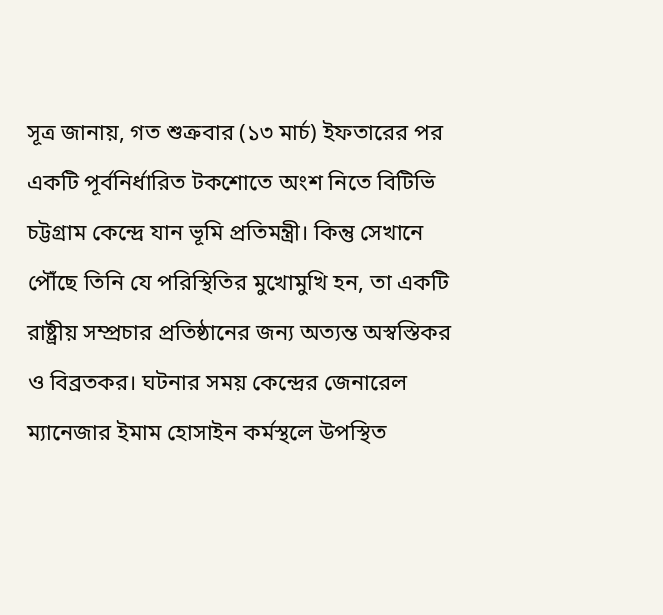সূত্র জানায়, গত শুক্রবার (১৩ মার্চ) ইফতারের পর একটি পূর্বনির্ধারিত টকশোতে অংশ নিতে বিটিভি চট্টগ্রাম কেন্দ্রে যান ভূমি প্রতিমন্ত্রী। কিন্তু সেখানে পৌঁছে তিনি যে পরিস্থিতির মুখোমুখি হন, তা একটি রাষ্ট্রীয় সম্প্রচার প্রতিষ্ঠানের জন্য অত্যন্ত অস্বস্তিকর ও বিব্রতকর। ঘটনার সময় কেন্দ্রের জেনারেল ম্যানেজার ইমাম হোসাইন কর্মস্থলে উপস্থিত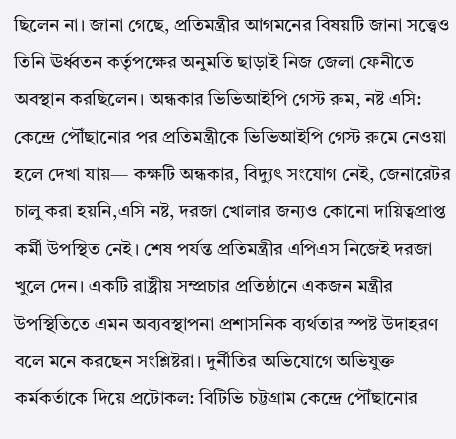ছিলেন না। জানা গেছে, প্রতিমন্ত্রীর আগমনের বিষয়টি জানা সত্ত্বেও তিনি ঊর্ধ্বতন কর্তৃপক্ষের অনুমতি ছাড়াই নিজ জেলা ফেনীতে অবস্থান করছিলেন। অন্ধকার ভিভিআইপি গেস্ট রুম, নষ্ট এসি: কেন্দ্রে পৌঁছানোর পর প্রতিমন্ত্রীকে ভিভিআইপি গেস্ট রুমে নেওয়া হলে দেখা যায়— কক্ষটি অন্ধকার, বিদ্যুৎ সংযোগ নেই, জেনারেটর চালু করা হয়নি,এসি নষ্ট, দরজা খোলার জন্যও কোনো দায়িত্বপ্রাপ্ত কর্মী উপস্থিত নেই। শেষ পর্যন্ত প্রতিমন্ত্রীর এপিএস নিজেই দরজা খুলে দেন। একটি রাষ্ট্রীয় সম্প্রচার প্রতিষ্ঠানে একজন মন্ত্রীর উপস্থিতিতে এমন অব্যবস্থাপনা প্রশাসনিক ব্যর্থতার স্পষ্ট উদাহরণ বলে মনে করছেন সংশ্লিষ্টরা। দুর্নীতির অভিযোগে অভিযুক্ত কর্মকর্তাকে দিয়ে প্রটোকল: বিটিভি চট্টগ্রাম কেন্দ্রে পৌঁছানোর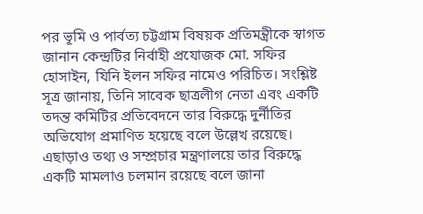পর ভূমি ও পার্বত্য চট্টগ্রাম বিষয়ক প্রতিমন্ত্রীকে স্বাগত জানান কেন্দ্রটির নির্বাহী প্রযোজক মো. সফির হোসাইন, যিনি ইলন সফির নামেও পরিচিত। সংশ্লিষ্ট সূত্র জানায়, তিনি সাবেক ছাত্রলীগ নেতা এবং একটি তদন্ত কমিটির প্রতিবেদনে তার বিরুদ্ধে দুর্নীতির অভিযোগ প্রমাণিত হয়েছে বলে উল্লেখ রয়েছে। এছাড়াও তথ্য ও সম্প্রচার মন্ত্রণালয়ে তার বিরুদ্ধে একটি মামলাও চলমান রয়েছে বলে জানা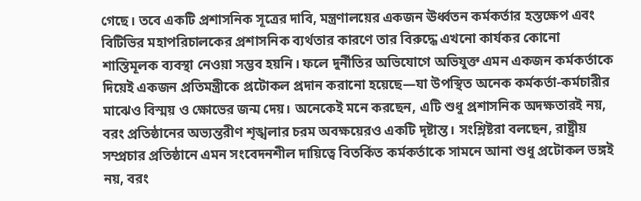গেছে। তবে একটি প্রশাসনিক সূত্রের দাবি, মন্ত্রণালয়ের একজন ঊর্ধ্বতন কর্মকর্তার হস্তক্ষেপ এবং বিটিভির মহাপরিচালকের প্রশাসনিক ব্যর্থতার কারণে তার বিরুদ্ধে এখনো কার্যকর কোনো শাস্তিমূলক ব্যবস্থা নেওয়া সম্ভব হয়নি। ফলে দুর্নীতির অভিযোগে অভিযুক্ত এমন একজন কর্মকর্তাকে দিয়েই একজন প্রতিমন্ত্রীকে প্রটোকল প্রদান করানো হয়েছে—যা উপস্থিত অনেক কর্মকর্তা-কর্মচারীর মাঝেও বিস্ময় ও ক্ষোভের জন্ম দেয়। অনেকেই মনে করছেন, এটি শুধু প্রশাসনিক অদক্ষতারই নয়, বরং প্রতিষ্ঠানের অভ্যন্তরীণ শৃঙ্খলার চরম অবক্ষয়েরও একটি দৃষ্টান্ত। সংশ্লিষ্টরা বলছেন, রাষ্ট্রীয় সম্প্রচার প্রতিষ্ঠানে এমন সংবেদনশীল দায়িত্বে বিতর্কিত কর্মকর্তাকে সামনে আনা শুধু প্রটোকল ভঙ্গই নয়, বরং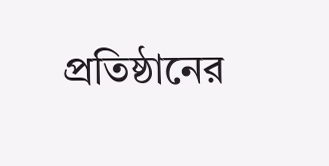প্রতিষ্ঠানের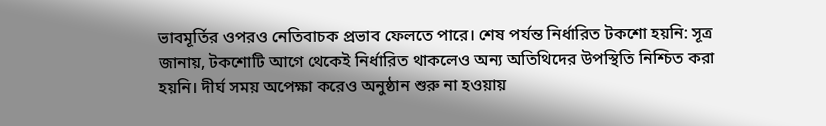ভাবমূর্তির ওপরও নেতিবাচক প্রভাব ফেলতে পারে। শেষ পর্যন্ত নির্ধারিত টকশো হয়নি: সূত্র জানায়, টকশোটি আগে থেকেই নির্ধারিত থাকলেও অন্য অতিথিদের উপস্থিতি নিশ্চিত করা হয়নি। দীর্ঘ সময় অপেক্ষা করেও অনুষ্ঠান শুরু না হওয়ায়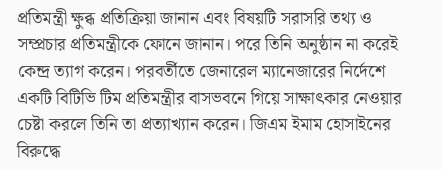প্রতিমন্ত্রী ক্ষুব্ধ প্রতিক্রিয়া জানান এবং বিষয়টি সরাসরি তথ্য ও সম্প্রচার প্রতিমন্ত্রীকে ফোনে জানান। পরে তিনি অনুষ্ঠান না করেই কেন্দ্র ত্যাগ করেন। পরবর্তীতে জেনারেল ম্যানেজারের নির্দেশে একটি বিটিভি টিম প্রতিমন্ত্রীর বাসভবনে গিয়ে সাক্ষাৎকার নেওয়ার চেষ্টা করলে তিনি তা প্রত্যাখ্যান করেন। জিএম ইমাম হোসাইনের বিরুদ্ধে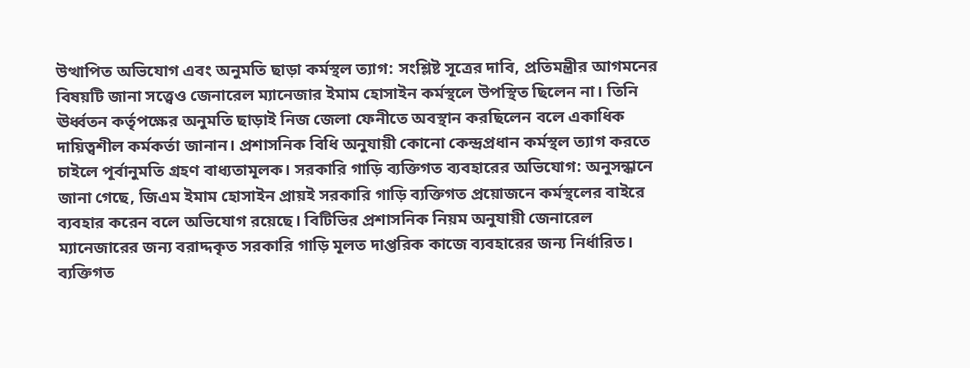উত্থাপিত অভিযোগ এবং অনুমতি ছাড়া কর্মস্থল ত্যাগ: সংশ্লিষ্ট সূত্রের দাবি, প্রতিমন্ত্রীর আগমনের বিষয়টি জানা সত্ত্বেও জেনারেল ম্যানেজার ইমাম হোসাইন কর্মস্থলে উপস্থিত ছিলেন না। তিনি ঊর্ধ্বতন কর্তৃপক্ষের অনুমতি ছাড়াই নিজ জেলা ফেনীতে অবস্থান করছিলেন বলে একাধিক দায়িত্বশীল কর্মকর্তা জানান। প্রশাসনিক বিধি অনুযায়ী কোনো কেন্দ্রপ্রধান কর্মস্থল ত্যাগ করতে চাইলে পূর্বানুমতি গ্রহণ বাধ্যতামূলক। সরকারি গাড়ি ব্যক্তিগত ব্যবহারের অভিযোগ: অনুসন্ধানে জানা গেছে, জিএম ইমাম হোসাইন প্রায়ই সরকারি গাড়ি ব্যক্তিগত প্রয়োজনে কর্মস্থলের বাইরে ব্যবহার করেন বলে অভিযোগ রয়েছে। বিটিভির প্রশাসনিক নিয়ম অনুযায়ী জেনারেল ম্যানেজারের জন্য বরাদ্দকৃত সরকারি গাড়ি মূলত দাপ্তরিক কাজে ব্যবহারের জন্য নির্ধারিত। ব্যক্তিগত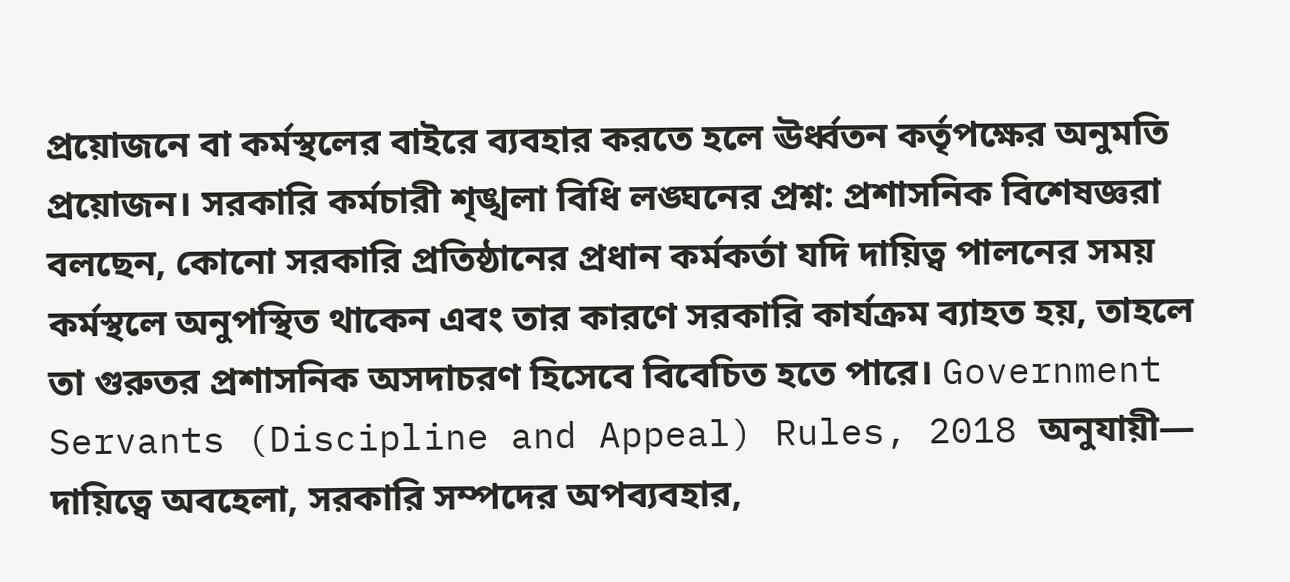প্রয়োজনে বা কর্মস্থলের বাইরে ব্যবহার করতে হলে ঊর্ধ্বতন কর্তৃপক্ষের অনুমতি প্রয়োজন। সরকারি কর্মচারী শৃঙ্খলা বিধি লঙ্ঘনের প্রশ্ন: প্রশাসনিক বিশেষজ্ঞরা বলছেন, কোনো সরকারি প্রতিষ্ঠানের প্রধান কর্মকর্তা যদি দায়িত্ব পালনের সময় কর্মস্থলে অনুপস্থিত থাকেন এবং তার কারণে সরকারি কার্যক্রম ব্যাহত হয়, তাহলে তা গুরুতর প্রশাসনিক অসদাচরণ হিসেবে বিবেচিত হতে পারে। Government Servants (Discipline and Appeal) Rules, 2018 অনুযায়ী— দায়িত্বে অবহেলা, সরকারি সম্পদের অপব্যবহার,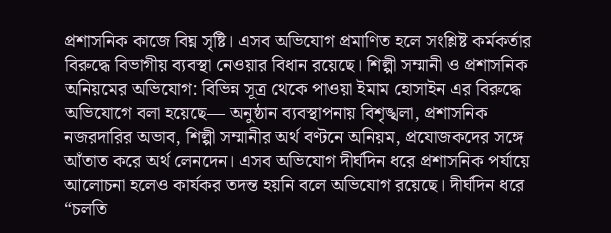প্রশাসনিক কাজে বিঘ্ন সৃষ্টি। এসব অভিযোগ প্রমাণিত হলে সংশ্লিষ্ট কর্মকর্তার বিরুদ্ধে বিভাগীয় ব্যবস্থা নেওয়ার বিধান রয়েছে। শিল্পী সম্মানী ও প্রশাসনিক অনিয়মের অভিযোগ: বিভিন্ন সূত্র থেকে পাওয়া ইমাম হোসাইন এর বিরুদ্ধে অভিযোগে বলা হয়েছে— অনুষ্ঠান ব্যবস্থাপনায় বিশৃঙ্খলা, প্রশাসনিক নজরদারির অভাব, শিল্পী সম্মানীর অর্থ বণ্টনে অনিয়ম, প্রযোজকদের সঙ্গে আঁতাত করে অর্থ লেনদেন। এসব অভিযোগ দীর্ঘদিন ধরে প্রশাসনিক পর্যায়ে আলোচনা হলেও কার্যকর তদন্ত হয়নি বলে অভিযোগ রয়েছে। দীর্ঘদিন ধরে “চলতি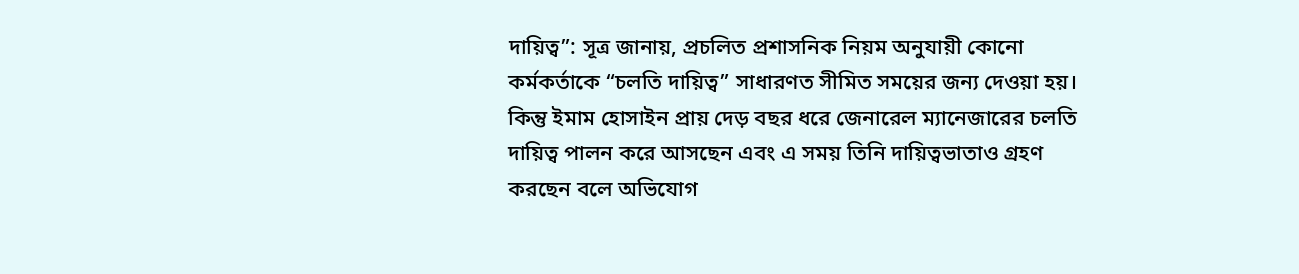দায়িত্ব”: সূত্র জানায়, প্রচলিত প্রশাসনিক নিয়ম অনুযায়ী কোনো কর্মকর্তাকে “চলতি দায়িত্ব” সাধারণত সীমিত সময়ের জন্য দেওয়া হয়। কিন্তু ইমাম হোসাইন প্রায় দেড় বছর ধরে জেনারেল ম্যানেজারের চলতি দায়িত্ব পালন করে আসছেন এবং এ সময় তিনি দায়িত্বভাতাও গ্রহণ করছেন বলে অভিযোগ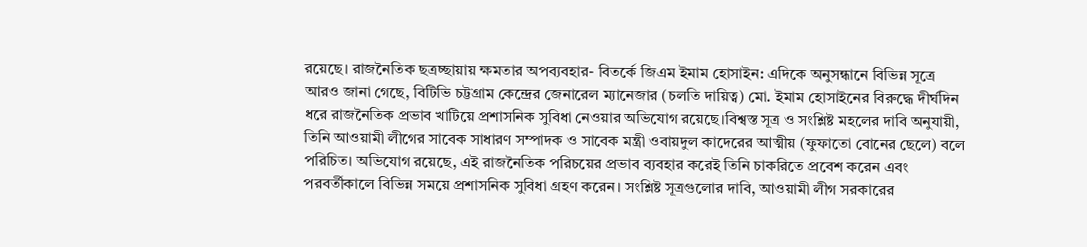রয়েছে। রাজনৈতিক ছত্রচ্ছায়ায় ক্ষমতার অপব্যবহার- বিতর্কে জিএম ইমাম হোসাইন: এদিকে অনুসন্ধানে বিভিন্ন সূত্রে আরও জানা গেছে, বিটিভি চট্টগ্রাম কেন্দ্রের জেনারেল ম্যানেজার (চলতি দায়িত্ব) মো. ইমাম হোসাইনের বিরুদ্ধে দীর্ঘদিন ধরে রাজনৈতিক প্রভাব খাটিয়ে প্রশাসনিক সুবিধা নেওয়ার অভিযোগ রয়েছে।বিশ্বস্ত সূত্র ও সংশ্লিষ্ট মহলের দাবি অনুযায়ী, তিনি আওয়ামী লীগের সাবেক সাধারণ সম্পাদক ও সাবেক মন্ত্রী ওবায়দুল কাদেরের আত্মীয় (ফুফাতো বোনের ছেলে) বলে পরিচিত। অভিযোগ রয়েছে, এই রাজনৈতিক পরিচয়ের প্রভাব ব্যবহার করেই তিনি চাকরিতে প্রবেশ করেন এবং পরবর্তীকালে বিভিন্ন সময়ে প্রশাসনিক সুবিধা গ্রহণ করেন। সংশ্লিষ্ট সূত্রগুলোর দাবি, আওয়ামী লীগ সরকারের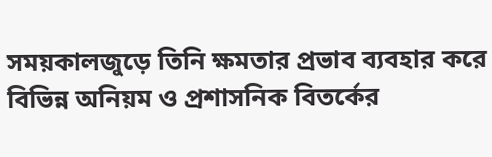সময়কালজুড়ে তিনি ক্ষমতার প্রভাব ব্যবহার করে বিভিন্ন অনিয়ম ও প্রশাসনিক বিতর্কের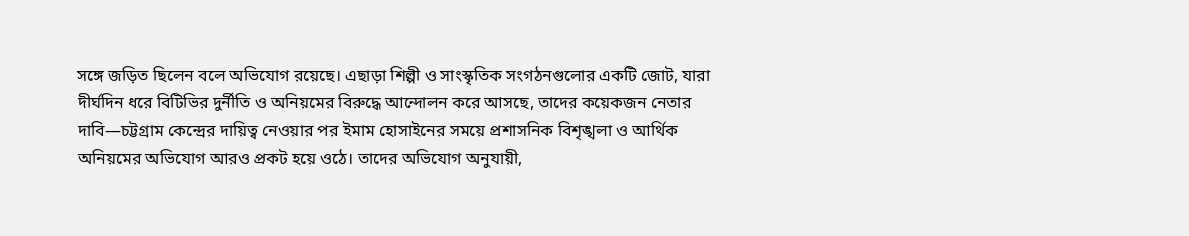সঙ্গে জড়িত ছিলেন বলে অভিযোগ রয়েছে। এছাড়া শিল্পী ও সাংস্কৃতিক সংগঠনগুলোর একটি জোট, যারা দীর্ঘদিন ধরে বিটিভির দুর্নীতি ও অনিয়মের বিরুদ্ধে আন্দোলন করে আসছে, তাদের কয়েকজন নেতার দাবি—চট্টগ্রাম কেন্দ্রের দায়িত্ব নেওয়ার পর ইমাম হোসাইনের সময়ে প্রশাসনিক বিশৃঙ্খলা ও আর্থিক অনিয়মের অভিযোগ আরও প্রকট হয়ে ওঠে। তাদের অভিযোগ অনুযায়ী,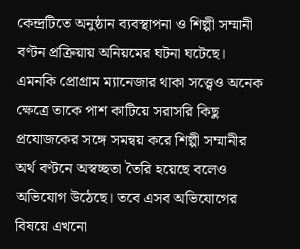কেন্দ্রটিতে অনুষ্ঠান ব্যবস্থাপনা ও শিল্পী সম্মানী বণ্টন প্রক্রিয়ায় অনিয়মের ঘটনা ঘটেছে। এমনকি প্রোগ্রাম ম্যানেজার থাকা সত্ত্বেও অনেক ক্ষেত্রে তাকে পাশ কাটিয়ে সরাসরি কিছু প্রযোজকের সঙ্গে সমন্বয় করে শিল্পী সম্মানীর অর্থ বণ্টনে অস্বচ্ছতা তৈরি হয়েছে বলেও অভিযোগ উঠেছে। তবে এসব অভিযোগের বিষয়ে এখনো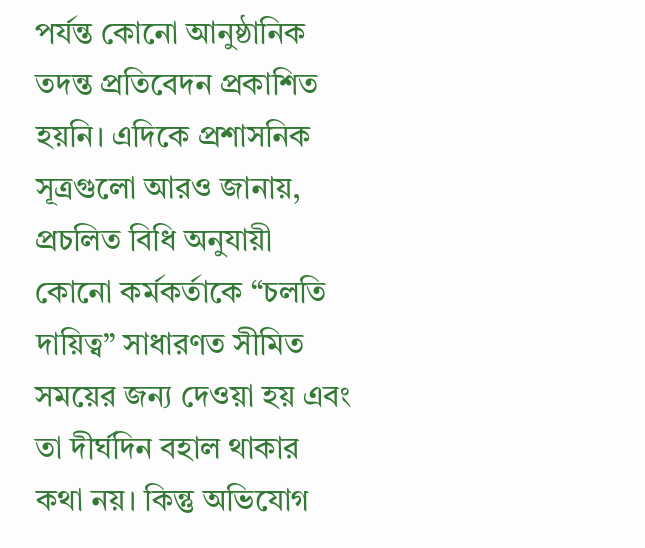পর্যন্ত কোনো আনুষ্ঠানিক তদন্ত প্রতিবেদন প্রকাশিত হয়নি। এদিকে প্রশাসনিক সূত্রগুলো আরও জানায়, প্রচলিত বিধি অনুযায়ী কোনো কর্মকর্তাকে “চলতি দায়িত্ব” সাধারণত সীমিত সময়ের জন্য দেওয়া হয় এবং তা দীর্ঘদিন বহাল থাকার কথা নয়। কিন্তু অভিযোগ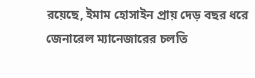রয়েছে, ইমাম হোসাইন প্রায় দেড় বছর ধরে জেনারেল ম্যানেজারের চলতি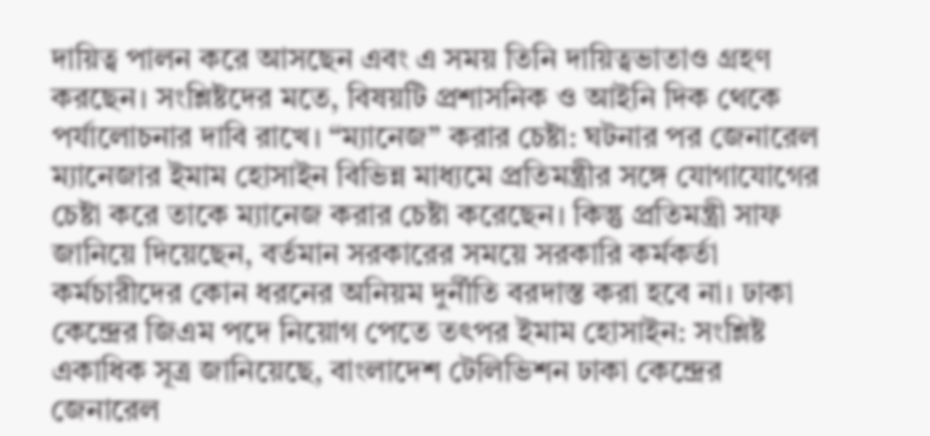দায়িত্ব পালন করে আসছেন এবং এ সময় তিনি দায়িত্বভাতাও গ্রহণ করছেন। সংশ্লিষ্টদের মতে, বিষয়টি প্রশাসনিক ও আইনি দিক থেকে পর্যালোচনার দাবি রাখে। “ম্যানেজ” করার চেষ্টা: ঘটনার পর জেনারেল ম্যানেজার ইমাম হোসাইন বিভিন্ন মাধ্যমে প্রতিমন্ত্রীর সঙ্গে যোগাযোগের চেষ্টা করে তাকে ম্যানেজ করার চেষ্টা করেছেন। কিন্তু প্রতিমন্ত্রী সাফ জানিয়ে দিয়েছেন, বর্তমান সরকারের সময়ে সরকারি কর্মকর্তা কর্মচারীদের কোন ধরনের অনিয়ম দুর্নীতি বরদাস্ত করা হবে না। ঢাকা কেন্দ্রের জিএম পদে নিয়োগ পেতে তৎপর ইমাম হোসাইন: সংশ্লিষ্ট একাধিক সূত্র জানিয়েছে, বাংলাদেশ টেলিভিশন ঢাকা কেন্দ্রের জেনারেল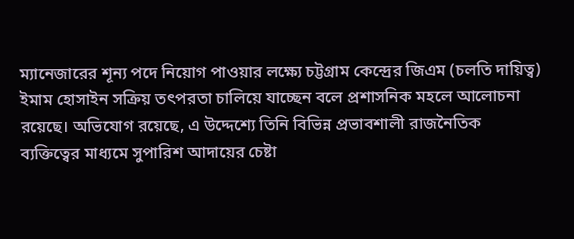ম্যানেজারের শূন্য পদে নিয়োগ পাওয়ার লক্ষ্যে চট্টগ্রাম কেন্দ্রের জিএম (চলতি দায়িত্ব) ইমাম হোসাইন সক্রিয় তৎপরতা চালিয়ে যাচ্ছেন বলে প্রশাসনিক মহলে আলোচনা রয়েছে। অভিযোগ রয়েছে, এ উদ্দেশ্যে তিনি বিভিন্ন প্রভাবশালী রাজনৈতিক ব্যক্তিত্বের মাধ্যমে সুপারিশ আদায়ের চেষ্টা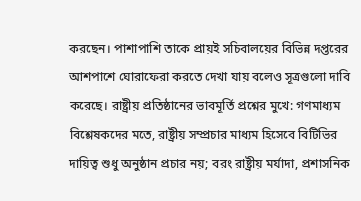করছেন। পাশাপাশি তাকে প্রায়ই সচিবালয়ের বিভিন্ন দপ্তরের আশপাশে ঘোরাফেরা করতে দেখা যায় বলেও সূত্রগুলো দাবি করেছে। রাষ্ট্রীয় প্রতিষ্ঠানের ভাবমূর্তি প্রশ্নের মুখে: গণমাধ্যম বিশ্লেষকদের মতে, রাষ্ট্রীয় সম্প্রচার মাধ্যম হিসেবে বিটিভির দায়িত্ব শুধু অনুষ্ঠান প্রচার নয়; বরং রাষ্ট্রীয় মর্যাদা, প্রশাসনিক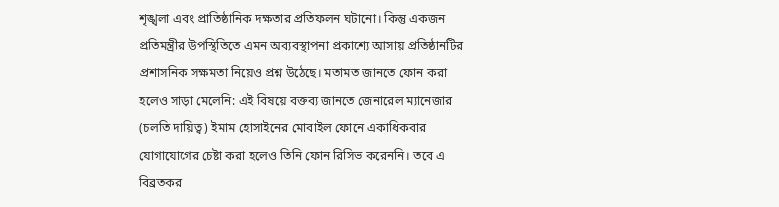শৃঙ্খলা এবং প্রাতিষ্ঠানিক দক্ষতার প্রতিফলন ঘটানো। কিন্তু একজন প্রতিমন্ত্রীর উপস্থিতিতে এমন অব্যবস্থাপনা প্রকাশ্যে আসায় প্রতিষ্ঠানটির প্রশাসনিক সক্ষমতা নিয়েও প্রশ্ন উঠেছে। মতামত জানতে ফোন করা হলেও সাড়া মেলেনি: এই বিষয়ে বক্তব্য জানতে জেনারেল ম্যানেজার (চলতি দায়িত্ব) ইমাম হোসাইনের মোবাইল ফোনে একাধিকবার যোগাযোগের চেষ্টা করা হলেও তিনি ফোন রিসিভ করেননি। তবে এ বিব্রতকর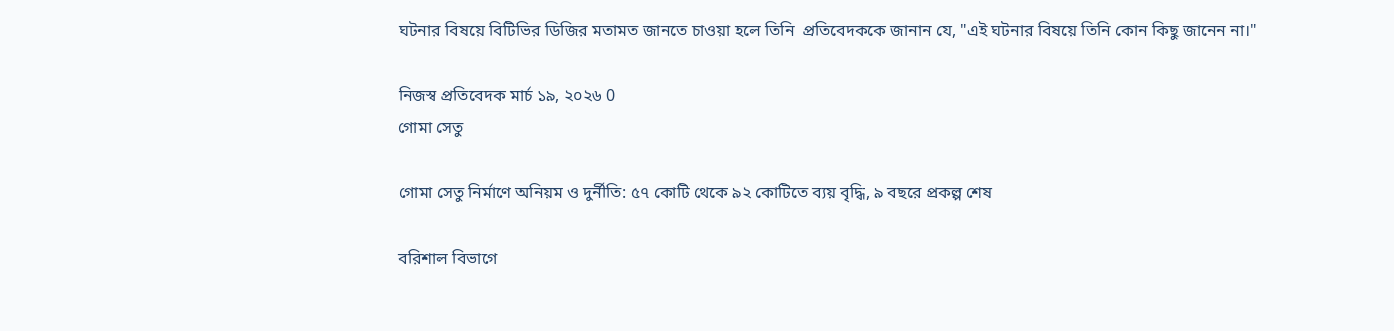ঘটনার বিষয়ে বিটিভির ডিজির মতামত জানতে চাওয়া হলে তিনি  প্রতিবেদককে জানান যে, "এই ঘটনার বিষয়ে তিনি কোন কিছু জানেন না।"

নিজস্ব প্রতিবেদক মার্চ ১৯, ২০২৬ 0
গোমা সেতু

গোমা সেতু নির্মাণে অনিয়ম ও দুর্নীতি: ৫৭ কোটি থেকে ৯২ কোটিতে ব্যয় বৃদ্ধি, ৯ বছরে প্রকল্প শেষ

বরিশাল বিভাগে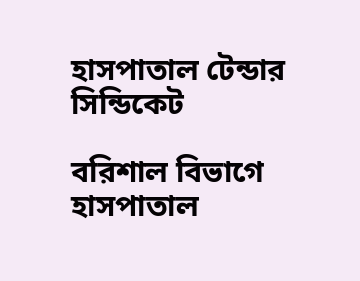হাসপাতাল টেন্ডার সিন্ডিকেট

বরিশাল বিভাগে হাসপাতাল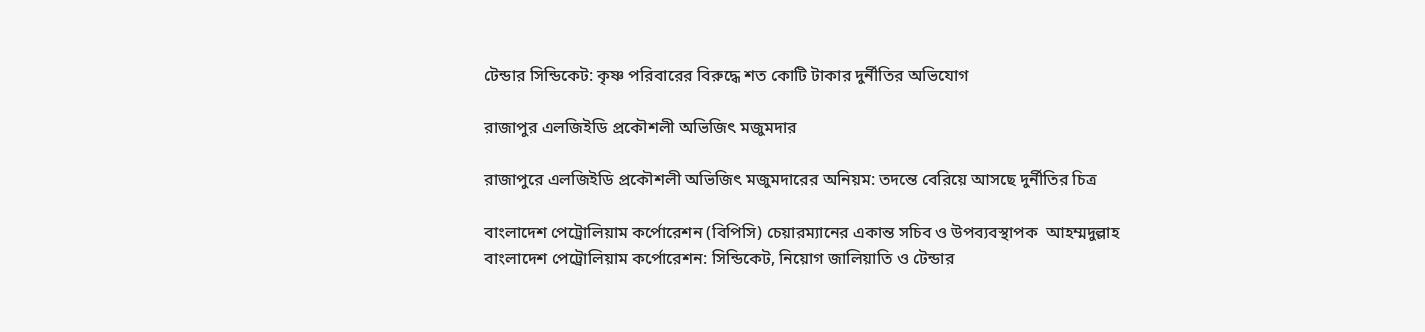টেন্ডার সিন্ডিকেট: কৃষ্ণ পরিবারের বিরুদ্ধে শত কোটি টাকার দুর্নীতির অভিযোগ

রাজাপুর এলজিইডি প্রকৌশলী অভিজিৎ মজুমদার

রাজাপুরে এলজিইডি প্রকৌশলী অভিজিৎ মজুমদারের অনিয়ম: তদন্তে বেরিয়ে আসছে দুর্নীতির চিত্র

বাংলাদেশ পেট্রোলিয়াম কর্পোরেশন (বিপিসি) চেয়ারম্যানের একান্ত সচিব ও উপব্যবস্থাপক  আহম্মদুল্লাহ
বাংলাদেশ পেট্রোলিয়াম কর্পোরেশন: সিন্ডিকেট, নিয়োগ জালিয়াতি ও টেন্ডার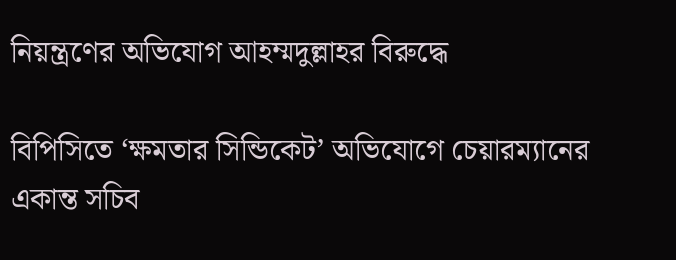নিয়ন্ত্রণের অভিযোগ আহম্মদুল্লাহর বিরুদ্ধে

বিপিসিতে ‘ক্ষমতার সিন্ডিকেট’ অভিযোগে চেয়ারম্যানের একান্ত সচিব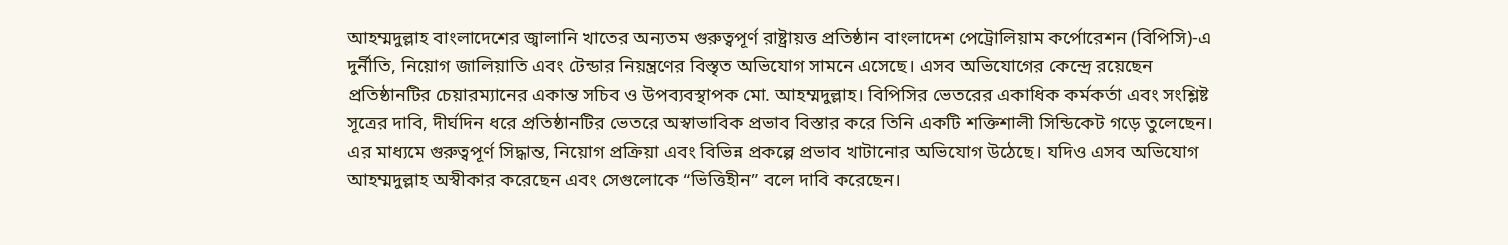আহম্মদুল্লাহ বাংলাদেশের জ্বালানি খাতের অন্যতম গুরুত্বপূর্ণ রাষ্ট্রায়ত্ত প্রতিষ্ঠান বাংলাদেশ পেট্রোলিয়াম কর্পোরেশন (বিপিসি)-এ দুর্নীতি, নিয়োগ জালিয়াতি এবং টেন্ডার নিয়ন্ত্রণের বিস্তৃত অভিযোগ সামনে এসেছে। এসব অভিযোগের কেন্দ্রে রয়েছেন প্রতিষ্ঠানটির চেয়ারম্যানের একান্ত সচিব ও উপব্যবস্থাপক মো. আহম্মদুল্লাহ। বিপিসির ভেতরের একাধিক কর্মকর্তা এবং সংশ্লিষ্ট সূত্রের দাবি, দীর্ঘদিন ধরে প্রতিষ্ঠানটির ভেতরে অস্বাভাবিক প্রভাব বিস্তার করে তিনি একটি শক্তিশালী সিন্ডিকেট গড়ে তুলেছেন। এর মাধ্যমে গুরুত্বপূর্ণ সিদ্ধান্ত, নিয়োগ প্রক্রিয়া এবং বিভিন্ন প্রকল্পে প্রভাব খাটানোর অভিযোগ উঠেছে। যদিও এসব অভিযোগ আহম্মদুল্লাহ অস্বীকার করেছেন এবং সেগুলোকে “ভিত্তিহীন” বলে দাবি করেছেন।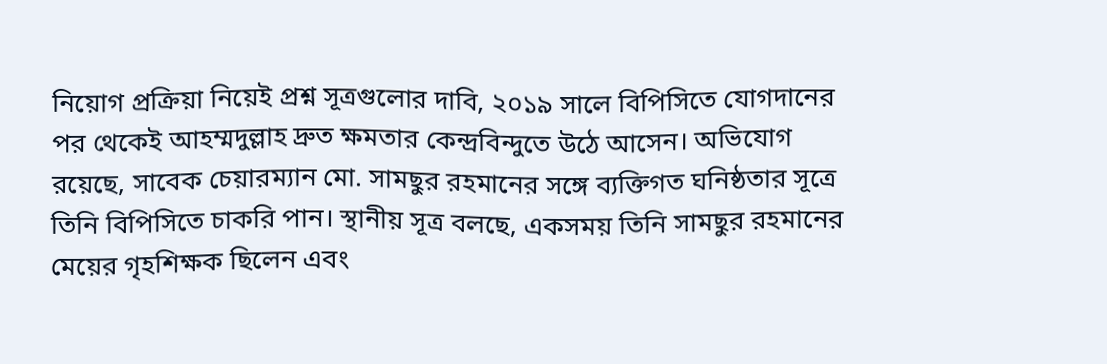নিয়োগ প্রক্রিয়া নিয়েই প্রশ্ন সূত্রগুলোর দাবি, ২০১৯ সালে বিপিসিতে যোগদানের পর থেকেই আহম্মদুল্লাহ দ্রুত ক্ষমতার কেন্দ্রবিন্দুতে উঠে আসেন। অভিযোগ রয়েছে, সাবেক চেয়ারম্যান মো. সামছুর রহমানের সঙ্গে ব্যক্তিগত ঘনিষ্ঠতার সূত্রে তিনি বিপিসিতে চাকরি পান। স্থানীয় সূত্র বলছে, একসময় তিনি সামছুর রহমানের মেয়ের গৃহশিক্ষক ছিলেন এবং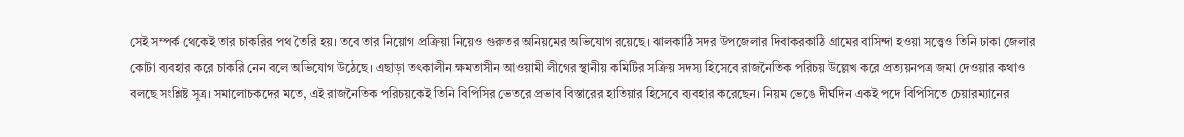সেই সম্পর্ক থেকেই তার চাকরির পথ তৈরি হয়। তবে তার নিয়োগ প্রক্রিয়া নিয়েও গুরুতর অনিয়মের অভিযোগ রয়েছে। ঝালকাঠি সদর উপজেলার দিবাকরকাঠি গ্রামের বাসিন্দা হওয়া সত্ত্বেও তিনি ঢাকা জেলার কোটা ব্যবহার করে চাকরি নেন বলে অভিযোগ উঠেছে। এছাড়া তৎকালীন ক্ষমতাসীন আওয়ামী লীগের স্থানীয় কমিটির সক্রিয় সদস্য হিসেবে রাজনৈতিক পরিচয় উল্লেখ করে প্রত্যয়নপত্র জমা দেওয়ার কথাও বলছে সংশ্লিষ্ট সূত্র। সমালোচকদের মতে, এই রাজনৈতিক পরিচয়কেই তিনি বিপিসির ভেতরে প্রভাব বিস্তারের হাতিয়ার হিসেবে ব্যবহার করেছেন। নিয়ম ভেঙে দীর্ঘদিন একই পদে বিপিসিতে চেয়ারম্যানের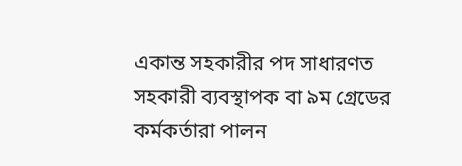একান্ত সহকারীর পদ সাধারণত সহকারী ব্যবস্থাপক বা ৯ম গ্রেডের কর্মকর্তারা পালন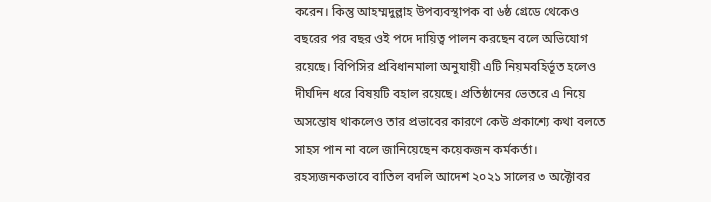করেন। কিন্তু আহম্মদুল্লাহ উপব্যবস্থাপক বা ৬ষ্ঠ গ্রেডে থেকেও বছরের পর বছর ওই পদে দায়িত্ব পালন করছেন বলে অভিযোগ রয়েছে। বিপিসির প্রবিধানমালা অনুযায়ী এটি নিয়মবহির্ভূত হলেও দীর্ঘদিন ধরে বিষয়টি বহাল রয়েছে। প্রতিষ্ঠানের ভেতরে এ নিয়ে অসন্তোষ থাকলেও তার প্রভাবের কারণে কেউ প্রকাশ্যে কথা বলতে সাহস পান না বলে জানিয়েছেন কয়েকজন কর্মকর্তা। রহস্যজনকভাবে বাতিল বদলি আদেশ ২০২১ সালের ৩ অক্টোবর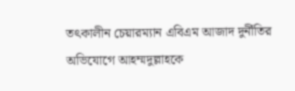তৎকালীন চেয়ারম্যান এবিএম আজাদ দুর্নীতির অভিযোগে আহম্মদুল্লাহকে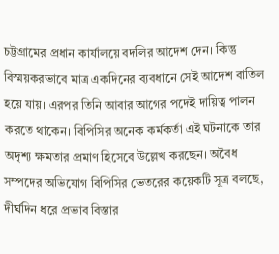চট্টগ্রামের প্রধান কার্যালয়ে বদলির আদেশ দেন। কিন্তু বিস্ময়করভাবে মাত্র একদিনের ব্যবধানে সেই আদেশ বাতিল হয়ে যায়। এরপর তিনি আবার আগের পদেই দায়িত্ব পালন করতে থাকেন। বিপিসির অনেক কর্মকর্তা এই ঘটনাকে তার অদৃশ্য ক্ষমতার প্রমাণ হিসেবে উল্লেখ করছেন। অবৈধ সম্পদের অভিযোগ বিপিসির ভেতরের কয়েকটি সূত্র বলছে, দীর্ঘদিন ধরে প্রভাব বিস্তার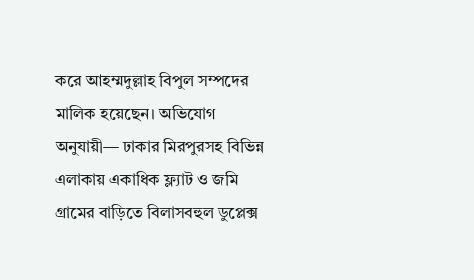করে আহম্মদুল্লাহ বিপুল সম্পদের মালিক হয়েছেন। অভিযোগ অনুযায়ী— ঢাকার মিরপুরসহ বিভিন্ন এলাকায় একাধিক ফ্ল্যাট ও জমি গ্রামের বাড়িতে বিলাসবহুল ডুপ্লেক্স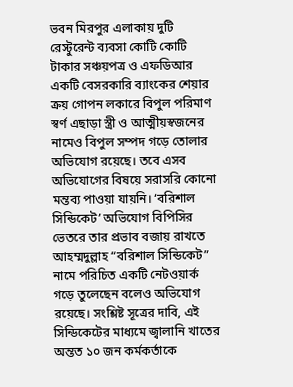ভবন মিরপুর এলাকায় দুটি রেস্টুরেন্ট ব্যবসা কোটি কোটি টাকার সঞ্চয়পত্র ও এফডিআর একটি বেসরকারি ব্যাংকের শেয়ার ক্রয় গোপন লকারে বিপুল পরিমাণ স্বর্ণ এছাড়া স্ত্রী ও আত্মীয়স্বজনের নামেও বিপুল সম্পদ গড়ে তোলার অভিযোগ রয়েছে। তবে এসব অভিযোগের বিষয়ে সরাসরি কোনো মন্তব্য পাওয়া যায়নি। ‘বরিশাল সিন্ডিকেট’ অভিযোগ বিপিসির ভেতরে তার প্রভাব বজায় রাখতে আহম্মদুল্লাহ “বরিশাল সিন্ডিকেট” নামে পরিচিত একটি নেটওয়ার্ক গড়ে তুলেছেন বলেও অভিযোগ রয়েছে। সংশ্লিষ্ট সূত্রের দাবি, এই সিন্ডিকেটের মাধ্যমে জ্বালানি খাতের অন্তত ১০ জন কর্মকর্তাকে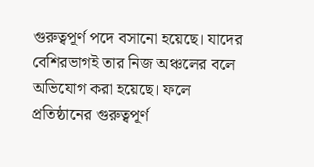গুরুত্বপূর্ণ পদে বসানো হয়েছে। যাদের বেশিরভাগই তার নিজ অঞ্চলের বলে অভিযোগ করা হয়েছে। ফলে প্রতিষ্ঠানের গুরুত্বপূর্ণ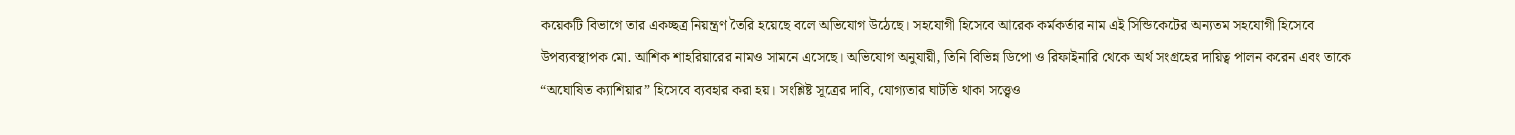কয়েকটি বিভাগে তার একচ্ছত্র নিয়ন্ত্রণ তৈরি হয়েছে বলে অভিযোগ উঠেছে। সহযোগী হিসেবে আরেক কর্মকর্তার নাম এই সিন্ডিকেটের অন্যতম সহযোগী হিসেবে উপব্যবস্থাপক মো. আশিক শাহরিয়ারের নামও সামনে এসেছে। অভিযোগ অনুযায়ী, তিনি বিভিন্ন ডিপো ও রিফাইনারি থেকে অর্থ সংগ্রহের দায়িত্ব পালন করেন এবং তাকে “অঘোষিত ক্যাশিয়ার” হিসেবে ব্যবহার করা হয়। সংশ্লিষ্ট সূত্রের দাবি, যোগ্যতার ঘাটতি থাকা সত্ত্বেও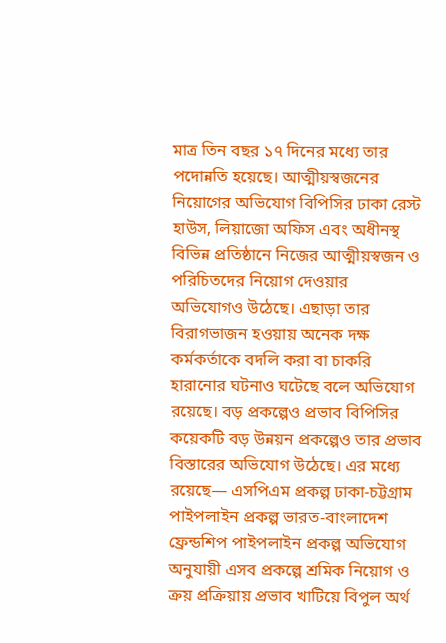মাত্র তিন বছর ১৭ দিনের মধ্যে তার পদোন্নতি হয়েছে। আত্মীয়স্বজনের নিয়োগের অভিযোগ বিপিসির ঢাকা রেস্ট হাউস, লিয়াজো অফিস এবং অধীনস্থ বিভিন্ন প্রতিষ্ঠানে নিজের আত্মীয়স্বজন ও পরিচিতদের নিয়োগ দেওয়ার অভিযোগও উঠেছে। এছাড়া তার বিরাগভাজন হওয়ায় অনেক দক্ষ কর্মকর্তাকে বদলি করা বা চাকরি হারানোর ঘটনাও ঘটেছে বলে অভিযোগ রয়েছে। বড় প্রকল্পেও প্রভাব বিপিসির কয়েকটি বড় উন্নয়ন প্রকল্পেও তার প্রভাব বিস্তারের অভিযোগ উঠেছে। এর মধ্যে রয়েছে— এসপিএম প্রকল্প ঢাকা-চট্টগ্রাম পাইপলাইন প্রকল্প ভারত-বাংলাদেশ ফ্রেন্ডশিপ পাইপলাইন প্রকল্প অভিযোগ অনুযায়ী এসব প্রকল্পে শ্রমিক নিয়োগ ও ক্রয় প্রক্রিয়ায় প্রভাব খাটিয়ে বিপুল অর্থ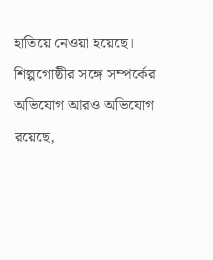হাতিয়ে নেওয়া হয়েছে। শিল্পগোষ্ঠীর সঙ্গে সম্পর্কের অভিযোগ আরও অভিযোগ রয়েছে,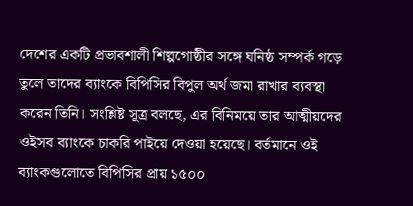দেশের একটি প্রভাবশালী শিল্পগোষ্ঠীর সঙ্গে ঘনিষ্ঠ সম্পর্ক গড়ে তুলে তাদের ব্যাংকে বিপিসির বিপুল অর্থ জমা রাখার ব্যবস্থা করেন তিনি। সংশ্লিষ্ট সূত্র বলছে, এর বিনিময়ে তার আত্মীয়দের ওইসব ব্যাংকে চাকরি পাইয়ে দেওয়া হয়েছে। বর্তমানে ওই ব্যাংকগুলোতে বিপিসির প্রায় ১৫০০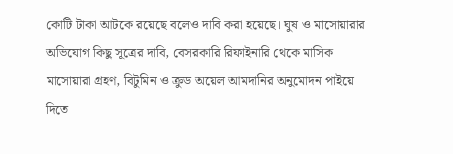কোটি টাকা আটকে রয়েছে বলেও দাবি করা হয়েছে। ঘুষ ও মাসোয়ারার অভিযোগ কিছু সূত্রের দাবি, বেসরকারি রিফাইনারি থেকে মাসিক মাসোয়ারা গ্রহণ, বিটুমিন ও ক্রুড অয়েল আমদানির অনুমোদন পাইয়ে দিতে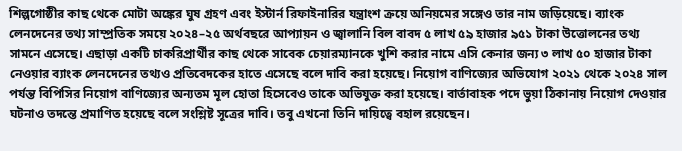শিল্পগোষ্ঠীর কাছ থেকে মোটা অঙ্কের ঘুষ গ্রহণ এবং ইস্টার্ন রিফাইনারির যন্ত্রাংশ ক্রয়ে অনিয়মের সঙ্গেও তার নাম জড়িয়েছে। ব্যাংক লেনদেনের তথ্য সাম্প্রতিক সময়ে ২০২৪–২৫ অর্থবছরে আপ্যায়ন ও জ্বালানি বিল বাবদ ৫ লাখ ৫৯ হাজার ৯৫১ টাকা উত্তোলনের তথ্য সামনে এসেছে। এছাড়া একটি চাকরিপ্রার্থীর কাছ থেকে সাবেক চেয়ারম্যানকে খুশি করার নামে এসি কেনার জন্য ৩ লাখ ৫০ হাজার টাকা নেওয়ার ব্যাংক লেনদেনের তথ্যও প্রতিবেদকের হাতে এসেছে বলে দাবি করা হয়েছে। নিয়োগ বাণিজ্যের অভিযোগ ২০২১ থেকে ২০২৪ সাল পর্যন্ত বিপিসির নিয়োগ বাণিজ্যের অন্যতম মূল হোতা হিসেবেও তাকে অভিযুক্ত করা হয়েছে। বার্তাবাহক পদে ভুয়া ঠিকানায় নিয়োগ দেওয়ার ঘটনাও তদন্তে প্রমাণিত হয়েছে বলে সংশ্লিষ্ট সূত্রের দাবি। তবু এখনো তিনি দায়িত্বে বহাল রয়েছেন।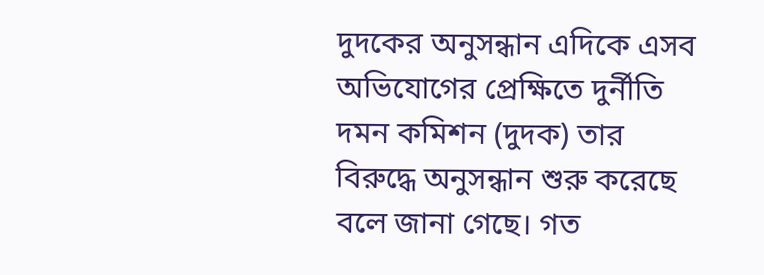দুদকের অনুসন্ধান এদিকে এসব অভিযোগের প্রেক্ষিতে দুর্নীতি দমন কমিশন (দুদক) তার বিরুদ্ধে অনুসন্ধান শুরু করেছে বলে জানা গেছে। গত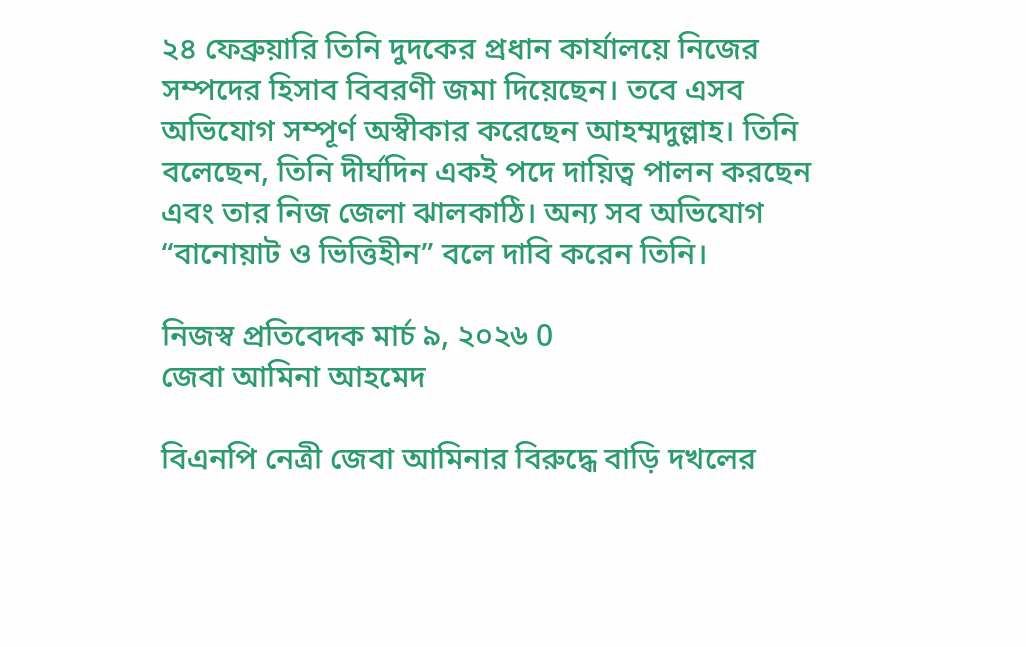২৪ ফেব্রুয়ারি তিনি দুদকের প্রধান কার্যালয়ে নিজের সম্পদের হিসাব বিবরণী জমা দিয়েছেন। তবে এসব অভিযোগ সম্পূর্ণ অস্বীকার করেছেন আহম্মদুল্লাহ। তিনি বলেছেন, তিনি দীর্ঘদিন একই পদে দায়িত্ব পালন করছেন এবং তার নিজ জেলা ঝালকাঠি। অন্য সব অভিযোগ “বানোয়াট ও ভিত্তিহীন” বলে দাবি করেন তিনি।

নিজস্ব প্রতিবেদক মার্চ ৯, ২০২৬ 0
জেবা আমিনা আহমেদ

বিএনপি নেত্রী জেবা আমিনার বিরুদ্ধে বাড়ি দখলের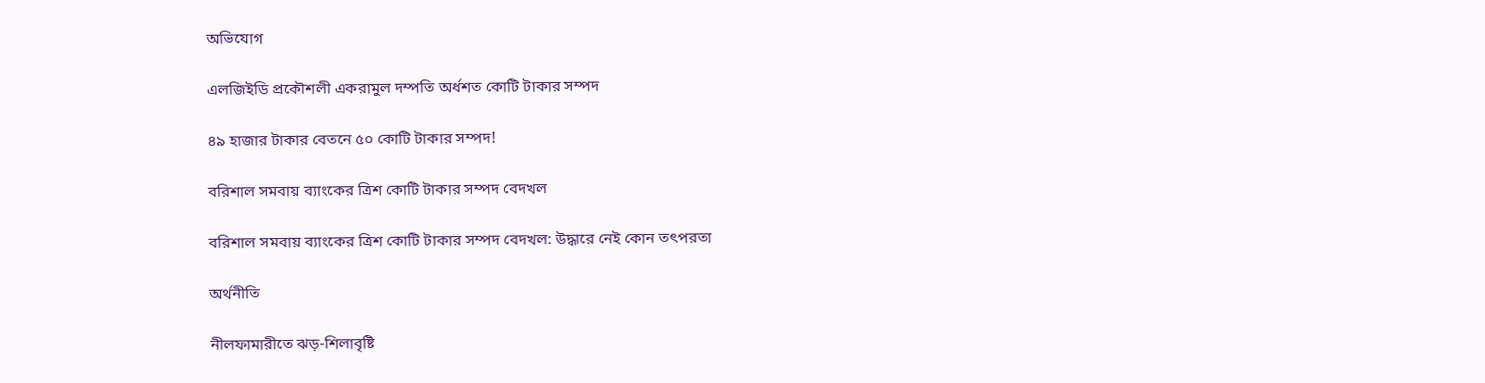অভিযোগ

এলজিইডি প্রকৌশলী একরামুল দম্পতি অর্ধশত কোটি টাকার সম্পদ

৪৯ হাজার টাকার বেতনে ৫০ কোটি টাকার সম্পদ!

বরিশাল সমবায় ব্যাংকের ত্রিশ কোটি টাকার সম্পদ বেদখল

বরিশাল সমবায় ব্যাংকের ত্রিশ কোটি টাকার সম্পদ বেদখল: উদ্ধারে নেই কোন তৎপরতা

অর্থনীতি

নীলফামারীতে ঝড়-শিলাবৃষ্টি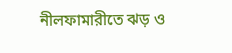নীলফামারীতে ঝড় ও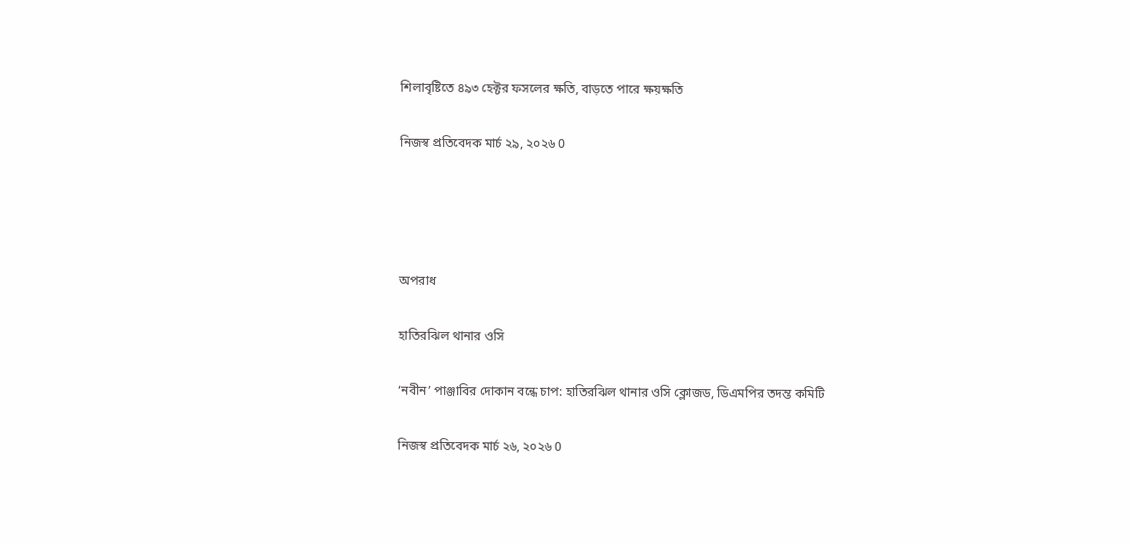শিলাবৃষ্টিতে ৪৯৩ হেক্টর ফসলের ক্ষতি, বাড়তে পারে ক্ষয়ক্ষতি

নিজস্ব প্রতিবেদক মার্চ ২৯, ২০২৬ 0




অপরাধ

হাতিরঝিল থানার ওসি

‘নবীন’ পাঞ্জাবির দোকান বন্ধে চাপ: হাতিরঝিল থানার ওসি ক্লোজড, ডিএমপির তদন্ত কমিটি

নিজস্ব প্রতিবেদক মার্চ ২৬, ২০২৬ 0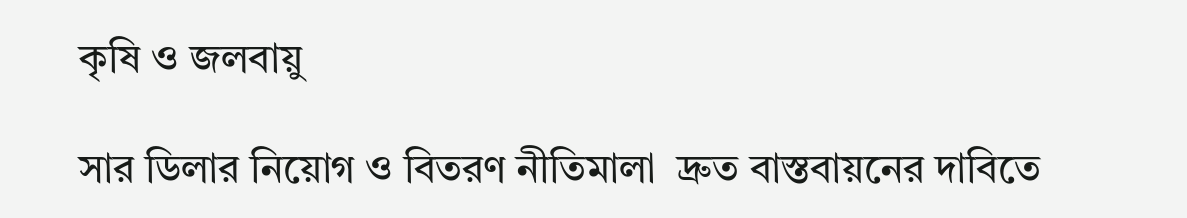কৃষি ও জলবায়ু

সার ডিলার নিয়োগ ও বিতরণ নীতিমালা  দ্রুত বাস্তবায়নের দাবিতে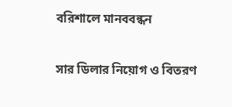বরিশালে মানববন্ধন

সার ডিলার নিয়োগ ও বিতরণ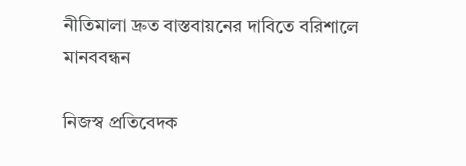নীতিমালা দ্রুত বাস্তবায়নের দাবিতে বরিশালে মানববন্ধন

নিজস্ব প্রতিবেদক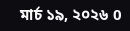মার্চ ১৯, ২০২৬ 0